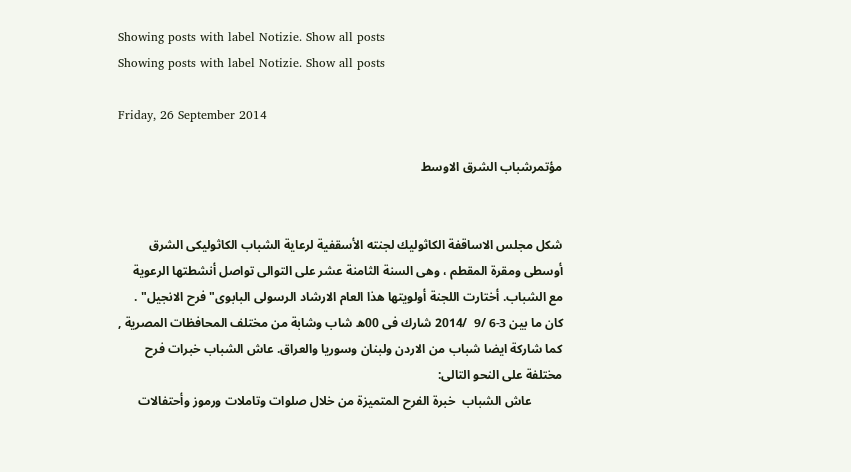Showing posts with label Notizie. Show all posts
Showing posts with label Notizie. Show all posts

Friday, 26 September 2014

مؤتمرشباب الشرق الاوسط


شكل مجلس الاساقفة الكاثوليك لجنته الأسقفية لرعاية الشباب الكاثوليكى الشرق أوسطى ومقرة المقطم ، وهى السنة الثامنة عشر على التوالى تواصل أنشطتها الرعوية مع الشباب. أختارت اللجنة أولويتها هذا العام الارشاد الرسولى البابوى" فرح الانجيل" . كان ما بين 3-6 /9  /2014 شارك فى 00ه شاب وشابة من مختلف المحافظات المصرية , كما شاركة ايضا شباب من الاردن ولبنان وسوريا والعراق. عاش الشباب خبرات فرح مختلفة على النحو التالى:
          عاش الشباب  خبرة الفرح المتميزة من خلال صلوات وتاملات ورموز وأحتفالات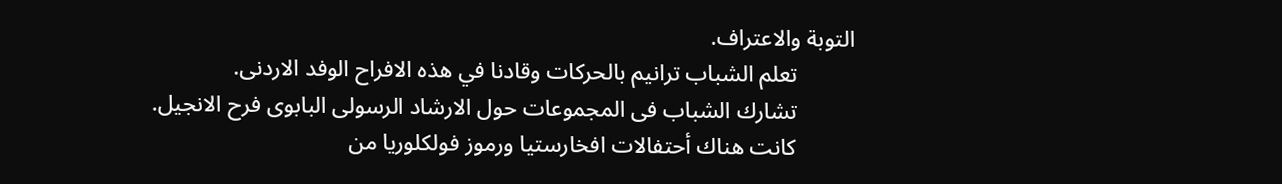التوبة والاعتراف.
          تعلم الشباب ترانيم بالحركات وقادنا في هذه الافراح الوفد الاردنى.
          تشارك الشباب فى المجموعات حول الارشاد الرسولى البابوى فرح الانجيل.
          كانت هناك أحتفالات افخارستيا ورموز فولكلوريا من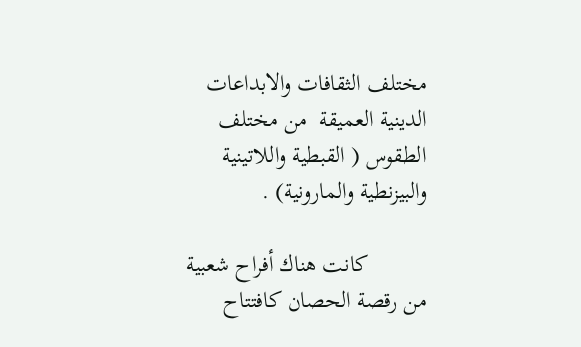مختلف الثقافات والابداعات الدينية العميقة  من مختلف الطقوس ( القبطية واللاتينية والبيزنطية والمارونية) .

          كانت هناك أفراح شعبية من رقصة الحصان كافتتاح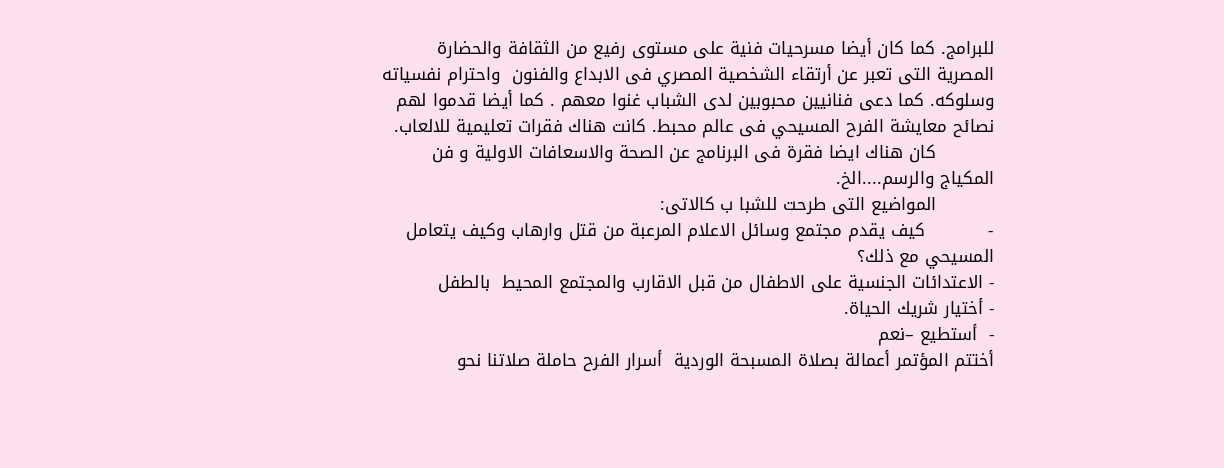للبرامج. كما كان أيضا مسرحيات فنية على مستوى رفيع من الثقافة والحضارة المصرية التى تعبر عن أرتقاء الشخصية المصري فى الابداع والفنون  واحترام نفسياته وسلوكه. كما دعى فنانيين محبوبين لدى الشباب غنوا معهم . كما أيضا قدموا لهم نصائح معايشة الفرح المسيحي فى عالم محبط. كانت هناك فقرات تعليمية للالعاب.
          كان هناك ايضا فقرة فى البرنامج عن الصحة والاسعافات الاولية و فن المكياج والرسم....الخ.
          المواضيع التى طرحت للشبا ب كالاتى:
-           كيف يقدم مجتمع وسائل الاعلام المرعبة من قتل وارهاب وكيف يتعامل المسيحي مع ذلك؟
- الاعتدائات الجنسية على الاطفال من قبل الاقارب والمجتمع المحيط  بالطفل
- أختيار شريك الحياة.
-  أستطيع –نعم
أختتم المؤتمر أعمالة بصلاة المسبحة الوردية  أسرار الفرح حاملة صلاتنا نحو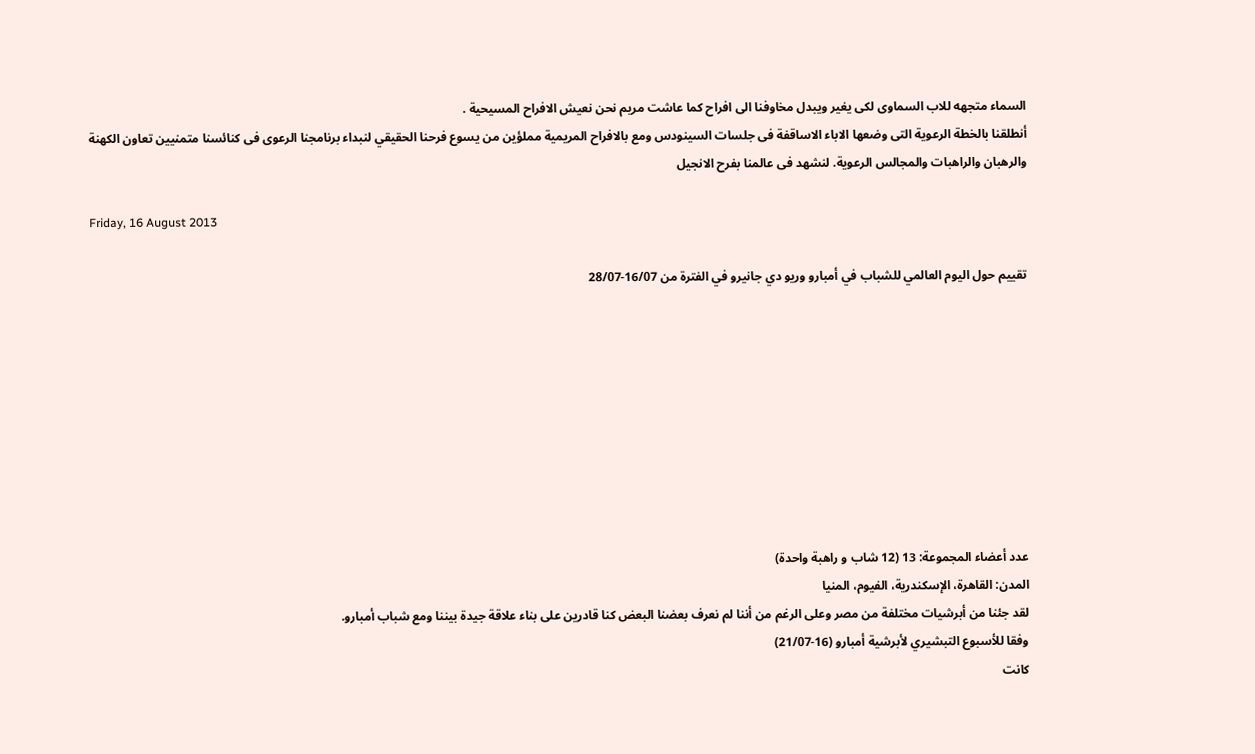السماء متجهه للاب السماوى لكى يغير ويبدل مخاوفنا الى افراح كما عاشت مريم نحن نعيش الافراح المسيحية .
أنطلقنا بالخطة الرعوية التى وضعها الاباء الاساقفة فى جلسات السينودس ومع بالافراح المريمية مملؤين من يسوع فرحنا الحقيقي لنبداء برنامجنا الرعوى فى كنائسنا متمنيين تعاون الكهنة والرهبان والراهبات والمجالس الرعوية. لنشهد فى عالمنا بفرح الانجيل

Friday, 16 August 2013

تقييم حول اليوم العالمي للشباب في أمبارو وريو دي جانيرو في الفترة من 16/07-28/07









عدد أعضاء المجموعة: 13 (12 شاب و راهبة واحدة)
المدن: القاهرة، الإسكندرية، الفيوم، المنيا
لقد جئنا من أبرشيات مختلفة من مصر وعلى الرغم من أننا لم نعرف بعضنا البعض كنا قادرين على بناء علاقة جيدة بيننا ومع شباب أمبارو.
وفقا للأسبوع التبشيري لأبرشية أمبارو (16-21/07)
كانت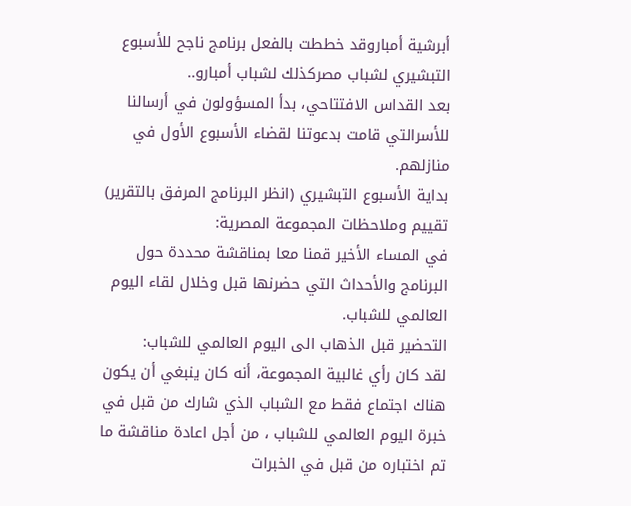أبرشية أمباروقد خططت بالفعل برنامج ناجح للأسبوع التبشيري لشباب مصركذلك لشباب أمبارو..
بعد القداس الافتتاحي، بدأ المسؤولون في أرسالنا للأسرالتي قامت بدعوتنا لقضاء الأسبوع الأول في منازلهم.
بداية الأسبوع التبشيري (انظر البرنامج المرفق بالتقرير)
تقييم وملاحظات المجموعة المصرية:
في المساء الأخير قمنا معا بمناقشة محددة حول البرنامج والأحداث التي حضرنها قبل وخلال لقاء اليوم العالمي للشباب.
التحضير قبل الذهاب الى اليوم العالمي للشباب:
لقد كان رأي غالبية المجموعة، أنه كان ينبغي أن يكون هناك اجتماع فقط مع الشباب الذي شارك من قبل في خبرة اليوم العالمي للشباب ، من أجل اعادة مناقشة ما تم اختباره من قبل في الخبرات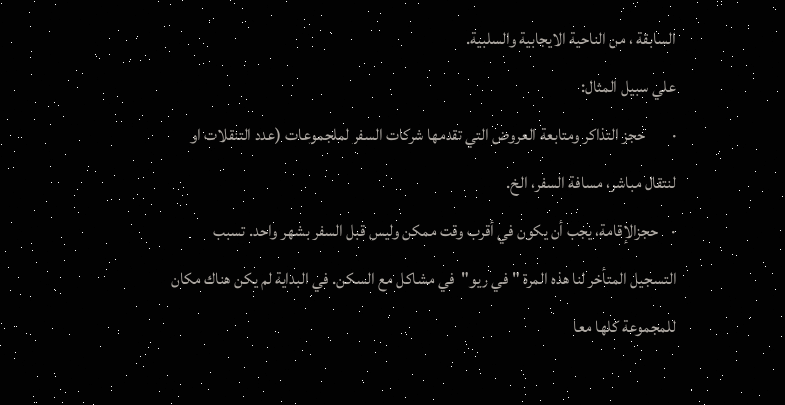السابقة ، من الناحية الايجابية والسلبية.
علي سبيل المثال:
·        حجز التذاكر ومتابعة العروض التي تقدمها شركات السفر لملجموعات (عدد التنقلات او لنتقال مباشر، مسافة السفر، الخ.
·    حجزالإقامة، يجب أن يكون في أقرب وقت ممكن وليس قبل السفر بشهر واحد. تسبب التسجيل المتأخر لنا هذه المرة "في ريو"  في مشاكل مع السكن. في البداية لم يكن هناك مكان للمجموعة كلها معا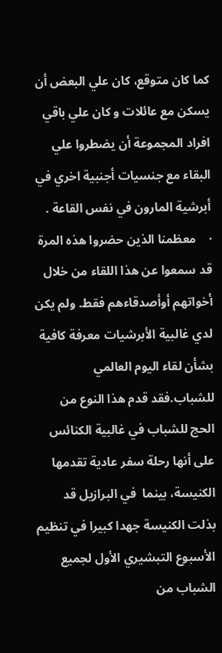كما كان متوقع، كان علي البعض أن يسكن مع عائلات و كان علي باقي افراد المجموعة أن يضطروا علي البقاء مع جنسيات أجنبية اخري في أبرشية المارون في نفس القاعة .
·    معظمنا الذين حضروا هذه المرة قد سمعوا عن هذا اللقاء من خلال أخواتهم أوأصدقاءهم فقط. ولم يكن لدي غالبية الأبرشيات معرفة كافية بشأن لقاء اليوم العالمي للشباب.فقد قدم هذا النوع من الحج للشباب في غالبية الكنائس على أنها رحلة سفر عادية تقدمها الكنيسة، بينما  في البرازيل قد بذلت الكنيسة جهدا كبيرا في تنظيم الأسبوع التبشيري الأول لجميع الشباب من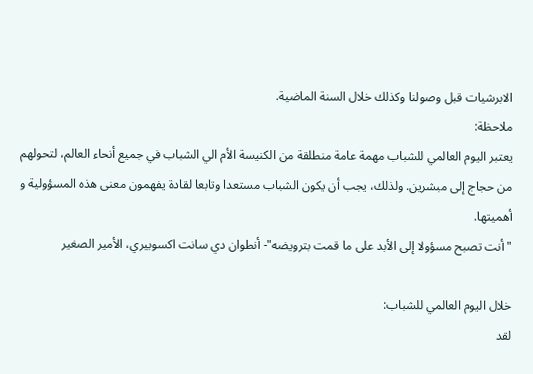الابرشيات قبل وصولنا وكذلك خلال السنة الماضية.
ملاحظة:
يعتبر اليوم العالمي للشباب مهمة عامة منطلقة من الكنيسة الأم الي الشباب في جميع أنحاء العالم، لتحولهم من حجاج إلى مبشرين. ولذلك، يجب أن يكون الشباب مستعدا وتابعا لقادة يفهمون معنى هذه المسؤولية و أهميتها.
"أنت تصبح مسؤولا إلى الأبد على ما قمت بترويضه"- أنطوان دي سانت اكسوبيري، الأمير الصغير

خلال اليوم العالمي للشباب:
لقد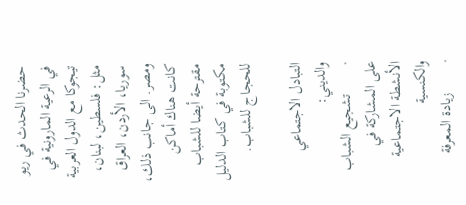حضرنا الحدث في ريو في الرعية المارونية في تيجوكا مع الدول العربية مثل: فلسطين، لبنان، سوريا، الأردن، العراق ومصر. الى جانب ذلك، كانت هناك أماكن مقترحة أيضا للشباب مكتوبة في كتاب الدليل للحجاج للشباب.

التبادل الاجتماعي والديني:
·        تشجيع الشباب على المشاركة في الأنشطة الاجتماعية والكنسية
·        زيادة المعرفة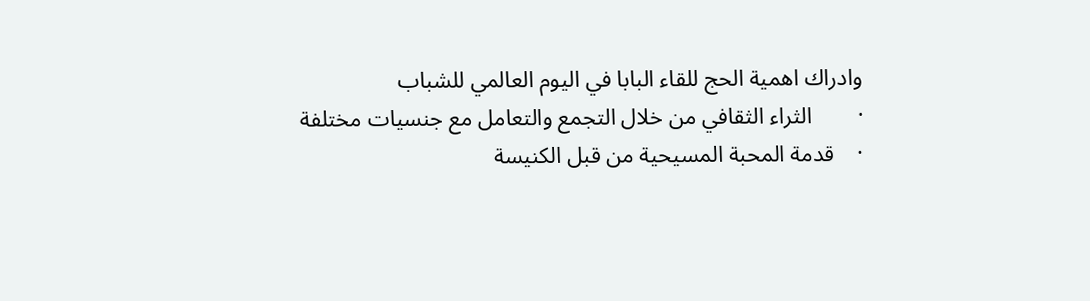وادراك اهمية الحج للقاء البابا في اليوم العالمي للشباب
·        الثراء الثقافي من خلال التجمع والتعامل مع جنسيات مختلفة
·    قدمة المحبة المسيحية من قبل الكنيسة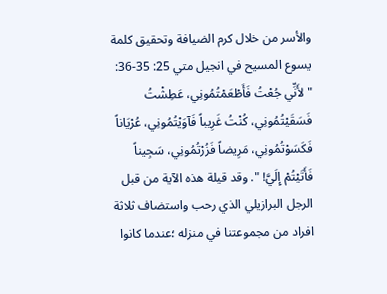والأسر من خلال كرم الضيافة وتحقيق كلمة يسوع المسيح في انجيل متي 25: 35-36: "لأَنِّي جُعْتُ فَأَطْعَمْتُمُونِي، عَطِشْتُ فَسَقَيْتُمُونِي، كُنْتُ غَرِيباً فَآوَيْتُمُونِي، عُرْيَاناً فَكَسَوْتُمُونِي، مَرِيضاً فَزُرْتُمُونِي، سَجِيناً فَأَتَيْتُمْ إِلَيَّ! ". وقد قيلة هذه الآية من قبل الرجل البرازيلي الذي رحب واستضاف ثلاثة افراد من مجموعتنا في منزله ؛عندما كانوا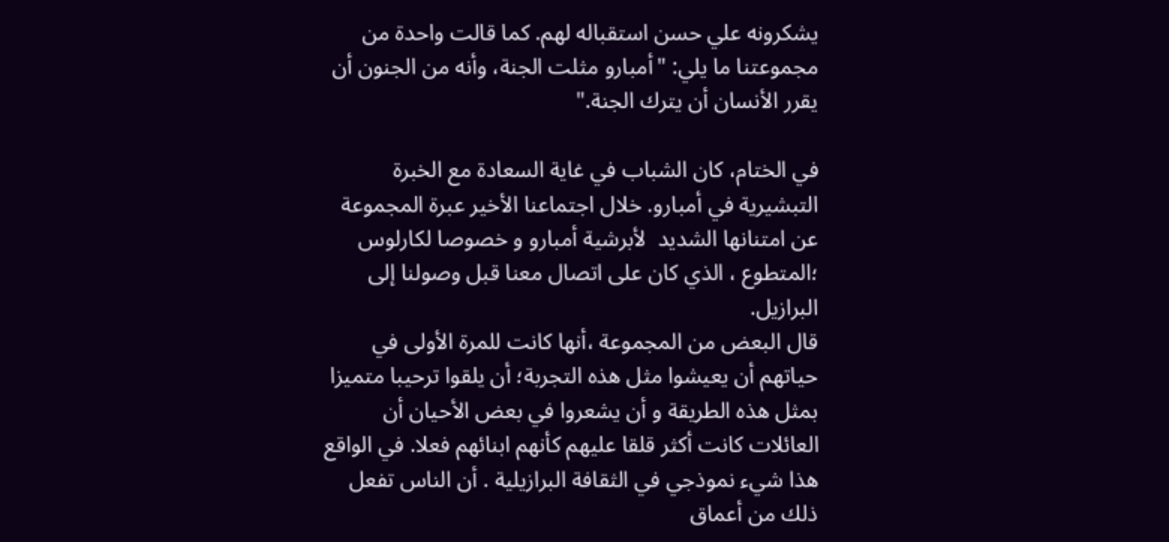يشكرونه علي حسن استقباله لهم. كما قالت واحدة من مجموعتنا ما يلي: "أمبارو مثلت الجنة، وأنه من الجنون أن يقرر الأنسان أن يترك الجنة."

في الختام، كان الشباب في غاية السعادة مع الخبرة التبشيرية في أمبارو. خلال اجتماعنا الأخير عبرة المجموعة عن امتنانها الشديد  لأبرشية أمبارو و خصوصا لكارلوس ؛المتطوع ، الذي كان على اتصال معنا قبل وصولنا إلى البرازيل.
قال البعض من المجموعة ،أنها كانت للمرة الأولى في حياتهم أن يعيشوا مثل هذه التجربة؛ أن يلقوا ترحيبا متميزا بمثل هذه الطريقة و أن يشعروا في بعض الأحيان أن العائلات كانت أكثر قلقا عليهم كأنهم ابنائهم فعلا. في الواقع هذا شيء نموذجي في الثقافة البرازيلية . أن الناس تفعل ذلك من أعماق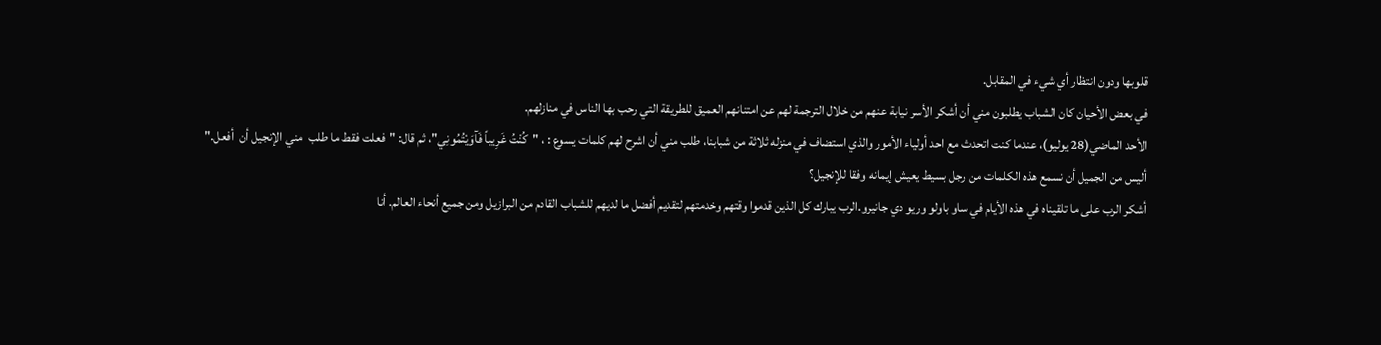قلوبها ودون انتظار أي شيء في المقابل.
في بعض الأحيان كان الشباب يطلبون مني أن أشكر الأسر نيابة عنهم من خلال الترجمة لهم عن امتنانهم العميق للطريقة التي رحب بها الناس في منازلهم.
الأحد الماضي(28 يوليو)، عندما كنت اتحدث مع احد أولياء الأمور والذي استضاف في منزله ثلاثة من شبابنا، طلب مني أن اشرح لهم كلمات يسوع : ، "كُنْتُ غَرِيباً فَآوَيْتُمُونِي"، ثم قال: "فعلت فقط ما طلب  مني الإنجيل أن  أفعل."
أليس من الجميل أن نسمع هذه الكلمات من رجل بسيط يعيش إيمانه وفقا للإنجيل؟
أشكر الرب على ما تلقيناه في هذه الأيام في ساو باولو وريو دي جانيرو.الرب يبارك كل الذين قدموا وقتهم وخدمتهم لتقديم أفضل ما لديهم للشباب القادم من البرازيل ومن جميع أنحاء العالم. أنا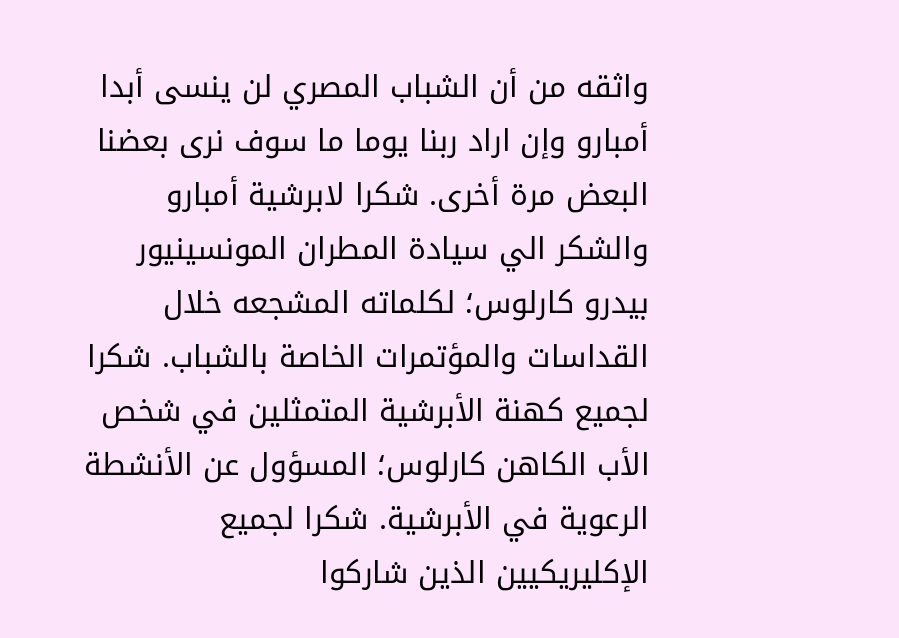واثقه من أن الشباب المصري لن ينسى أبدا أمبارو وإن اراد ربنا يوما ما سوف نرى بعضنا البعض مرة أخرى. شكرا لابرشية أمبارو والشكر الي سيادة المطران المونسينيور بيدرو كارلوس؛ لكلماته المشجعه خلال القداسات والمؤتمرات الخاصة بالشباب. شكرا لجميع كهنة الأبرشية المتمثلين في شخص الأب الكاهن كارلوس؛ المسؤول عن الأنشطة الرعوية في الأبرشية. شكرا لجميع الإكليريكيين الذين شاركوا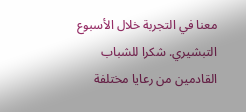معنا في التجربة خلال الأسبوع التبشيري. شكرا للشباب القادمين من رعايا مختلفة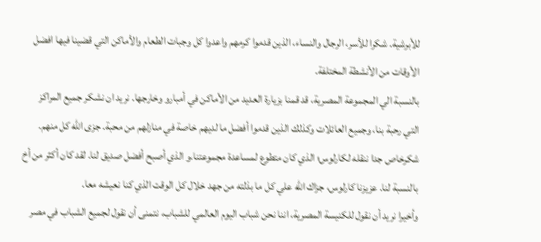للأبرشية. شكرا للأسر، الرجال والنساء، الذين قدموا كرمهم واعدوا كل وجبات الطعام والأماكن التي قضينا فيها افضل الأوقات من الأنشطة المختلفة.
بالنسبة الي المجموعة المصرية، قد قمنا بزيارة العديد من الأماكن في أمبارو وخارجها. نريد ان نشكر جميع المراكز التي رحبة بنا، وجميع العائلات وكذلك الذين قدموا أفضل ما لديهم خاصة في منازلهم من محبة. جزى الله كل منهم.
شكرخاص جدا ننقله لكارلوس؛ الذي كان متطوع لمساعدة مجموعتنا،و الذي أصبح أفضل صديق لنا. لقد كان أكثر من أخ بالنسبة لنا. عزيزنا كارلوس، جزاك الله علي كل ما بذلته من جهد خلال كل الوقت الذي كنا نعيشه معا.
وأخيرا نريد أن نقول للكنيسة المصرية، اننا نحن شباب اليوم العالمي للشباب، نتمنى أن نقول لجميع الشباب في مصر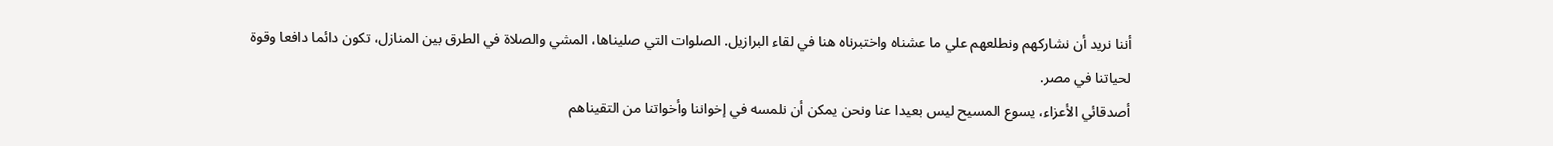أننا نريد أن نشاركهم ونطلعهم علي ما عشناه واختبرناه هنا في لقاء البرازيل. الصلوات التي صليناها، المشي والصلاة في الطرق بين المنازل، تكون دائما دافعا وقوة لحياتنا في مصر.
أصدقائي الأعزاء، يسوع المسيح ليس بعيدا عنا ونحن يمكن أن نلمسه في إخواننا وأخواتنا من التقيناهم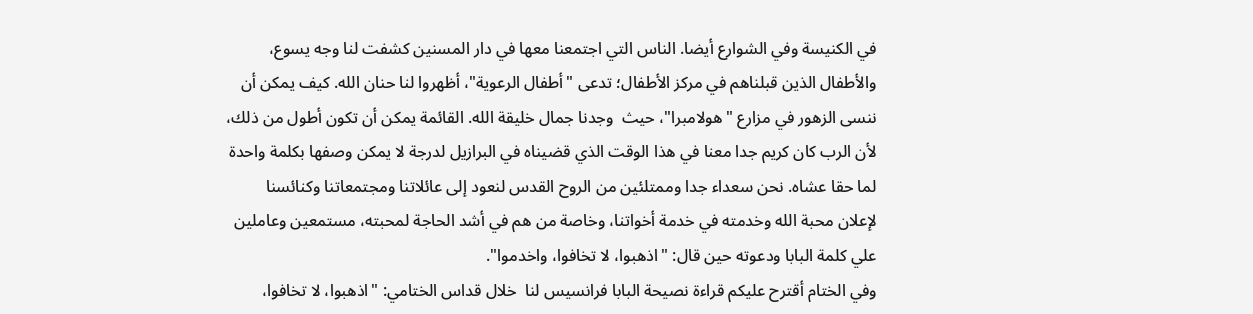في الكنيسة وفي الشوارع أيضا. الناس التي اجتمعنا معها في دار المسنين كشفت لنا وجه يسوع، والأطفال الذين قبلناهم في مركز الأطفال؛ تدعى "أطفال الرعوية"، أظهروا لنا حنان الله. كيف يمكن أن ننسى الزهور في مزارع "هولامبرا"، حيث  وجدنا جمال خليقة الله. القائمة يمكن أن تكون أطول من ذلك، لأن الرب كان كريم جدا معنا في هذا الوقت الذي قضيناه في البرازيل لدرجة لا يمكن وصفها بكلمة واحدة لما حقا عشاه. نحن سعداء جدا وممتلئين من الروح القدس لنعود إلى عائلاتنا ومجتمعاتنا وكنائسنا لإعلان محبة الله وخدمته في خدمة أخواتنا، وخاصة من هم في أشد الحاجة لمحبته، مستمعين وعاملين علي كلمة البابا ودعوته حين قال: "اذهبوا، لا تخافوا، واخدموا".
وفي الختام أقترح عليكم قراءة نصيحة البابا فرانسيس لنا  خلال قداس الختامي: "اذهبوا، لا تخافوا،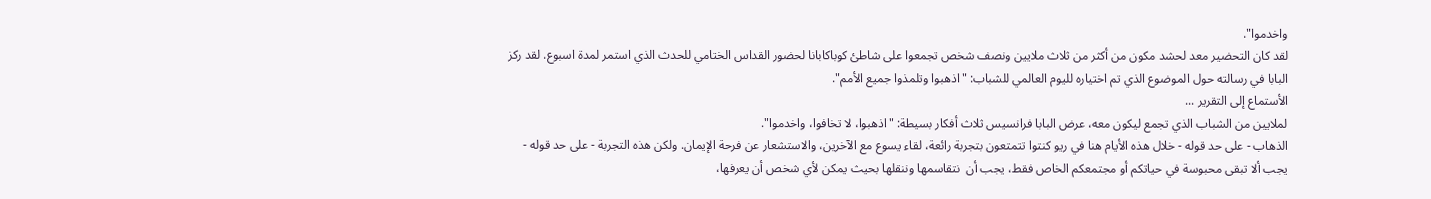واخدموا".
لقد كان التحضير معد لحشد مكون من أكثر من ثلاث ملايين ونصف شخص تجمعوا على شاطئ كوباكابانا لحضور القداس الختامي للحدث الذي استمر لمدة اسبوع. لقد ركز البابا في رسالته حول الموضوع الذي تم اختياره لليوم العالمي للشباب: "اذهبوا وتلمذوا جميع الأمم".
الأستماع إلى التقرير ...
لملايين من الشباب الذي تجمع ليكون معه، عرض البابا فرانسيس ثلاث أفكار بسيطة: "اذهبوا، لا تخافوا، واخدموا".
الذهاب - على حد قوله - خلال هذه الأيام هنا في ريو كنتوا تتمتعون بتجربة رائعة، لقاء يسوع مع الآخرين، والاستشعار عن فرحة الإيمان. ولكن هذه التجربة - على حد قوله - يجب ألا تبقى محبوسة في حياتكم أو مجتمعكم الخاص فقط، يجب أن  نتقاسمها وننقلها بحيث يمكن لأي شخص أن يعرفها،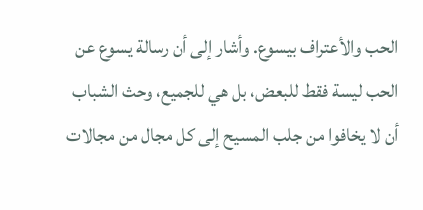الحب والأعتراف بيسوع. وأشار إلى أن رسالة يسوع عن الحب ليسة فقط للبعض، بل هي للجميع، وحث الشباب أن لا يخافوا من جلب المسيح إلى كل مجال من مجالات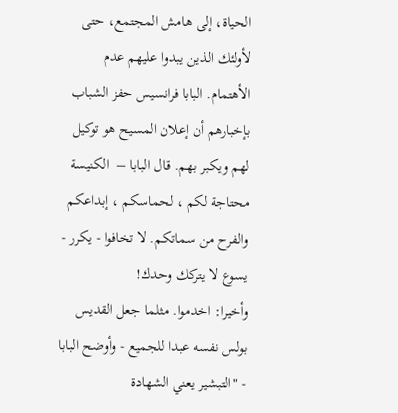الحياة، إلى هامش المجتمع، حتى لأولئك الذين يبدوا عليهم عدم الأهتمام. البابا فرانسيس حفز الشباب بإخبارهم أن إعلان المسيح هو توكيل لهم ويكبر بهم. قال البابا –  الكنيسة محتاجة لكم ، لحماسكم ، إبداعكم والفرح من سماتكم. لا تخافوا - يكرر - يسوع لا يتركك وحدك!
وأخيرا: اخدموا. مثلما جعل القديس بولس نفسه عبدا للجميع - وأوضح البابا - "التبشير يعني الشهادة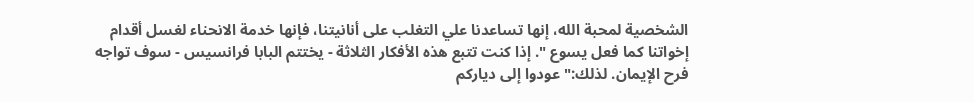الشخصية لمحبة الله، إنها تساعدنا علي التغلب على أنانيتنا، فإنها خدمة الانحناء لغسل أقدام إخواتنا كما فعل يسوع ". إذا كنت تتبع هذه الأفكار الثلاثة - يختتم البابا فرانسيس - سوف تواجه فرح الإيمان. لذلك:" عودوا إلى دياركم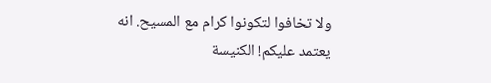ولا تخافوا لتكونوا كرام مع المسيح. انه يعتمد عليكم! الكنيسة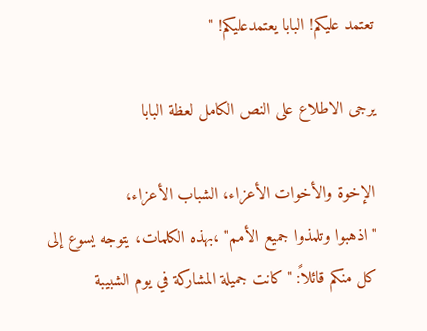تعتمد عليكم! البابا يعتمدعليكم! "

يرجى الاطلاع على النص الكامل لعظة البابا

الإخوة والأخوات الأعزاء، الشباب الأعزاء،
"اذهبوا وتلمذوا جميع الأمم" ،بهذه الكلمات، يتوجه يسوع إلى كل منكم قائلاً: "كانت جميلة المشاركة في يوم الشبيبة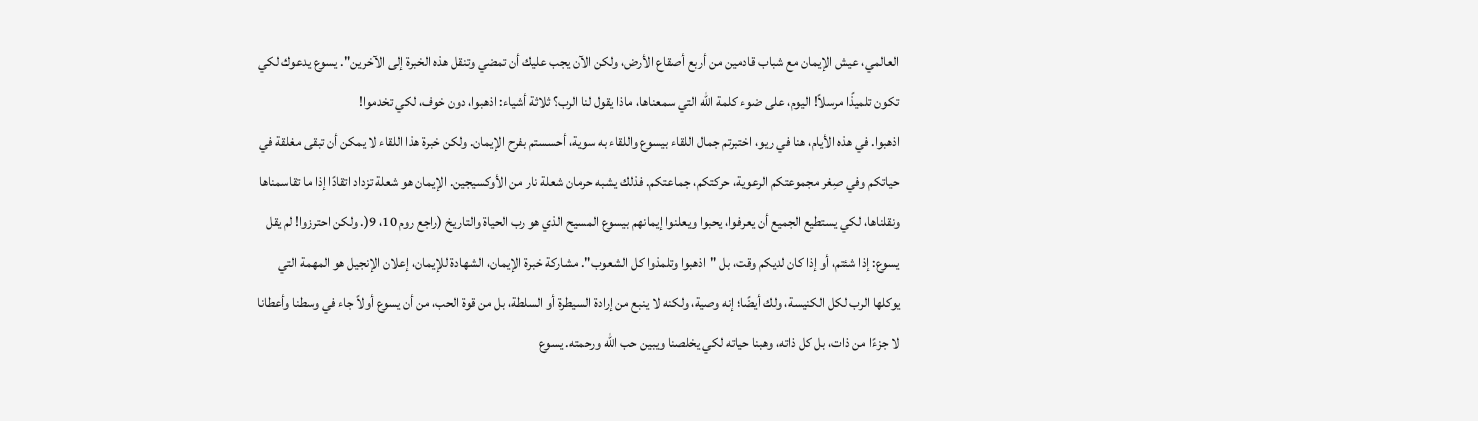العالمي، عيش الإيمان مع شباب قادمين من أربع أصقاع الأرض، ولكن الآن يجب عليك أن تمضي وتنقل هذه الخبرة إلى الآخرين". يسوع يدعوك لكي تكون تلميذًا مرسلاً! اليوم، على ضوء كلمة الله التي سمعناها، ماذا يقول لنا الرب؟ ثلاثة أشياء: اذهبوا، دون خوف، لكي تخدموا!
اذهبوا. في هذه الأيام، هنا في ريو، اختبرتم جمال اللقاء بيسوع واللقاء به سوية، أحسستم بفرح الإيمان. ولكن خبرة هذا اللقاء لا يمكن أن تبقى مغلقة في حياتكم وفي صِغر مجموعتكم الرعوية، حركتكم، جماعتكم. فذلك يشبه حرمان شعلة نار من الأوكسيجين. الإيمان هو شعلة تزداد اتقادًا إذا ما تقاسمناها ونقلناها، لكي يستطيع الجميع أن يعرفوا، يحبوا ويعلنوا إيمانهم بيسوع المسيح الذي هو رب الحياة والتاريخ (راجع روم 10، 9(. ولكن احترزوا! لم يقل يسوع: إذا شئتم، أو إذا كان لديكم وقت، بل "اذهبوا وتلمذوا كل الشعوب". مشاركة خبرة الإيمان، الشهادة للإيمان، إعلان الإنجيل هو المهمة التي يوكلها الرب لكل الكنيسة، ولك أيضًا؛ إنه وصية، ولكنه لا ينبع من إرادة السيطرة أو السلطة، بل من قوة الحب، من أن يسوع أولاً جاء في وسطنا وأعطانا لا جزءًا من ذات، بل كل ذاته، وهبنا حياته لكي يخلصنا ويبين حب الله ورحمته. يسوع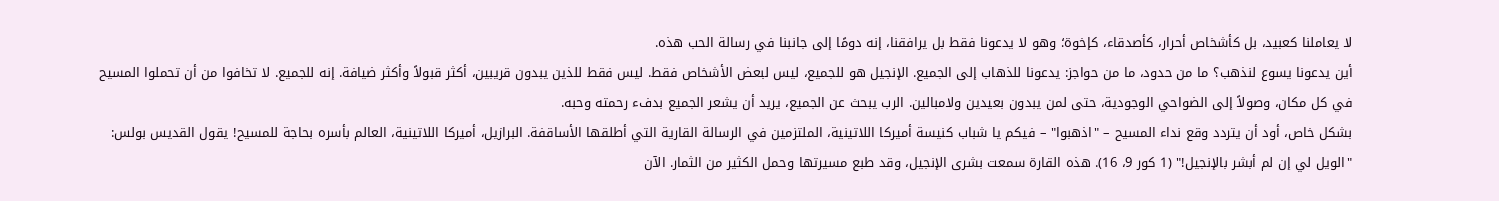لا يعاملنا كعبيد، بل كأشخاص أحرار، كأصدقاء، كإخوة؛ وهو لا يدعونا فقط بل يرافقنا، إنه دومًا إلى جانبنا في رسالة الحب هذه.
أين يدعونا يسوع لنذهب؟ ما من حدود، ما من حواجز: يدعونا للذهاب إلى الجميع. الإنجيل هو للجميع، ليس لبعض الأشخاص فقط. ليس فقط للذين يبدون قريبين، أكثر قبولاً وأكثر ضيافة. إنه للجميع. لا تخافوا من أن تحملوا المسيح في كل مكان، وصولاً إلى الضواحي الوجودية، حتى لمن يبدون بعيدين ولامبالين. الرب يبحث عن الجميع، يريد أن يشعر الجميع بدفء رحمته وحبه.
بشكل خاص، أود أن يتردد وقع نداء المسيح – "اذهبوا" – فيكم يا شباب كنيسة أميركا اللاتينية، الملتزمين في الرسالة القارية التي أطلقها الأساقفة. البرازيل، أميركا اللاتينية، العالم بأسره بحاجة للمسيح! يقول القديس بولس: "الويل لي إن لم أبشر بالإنجيل!" (1 كور 9، 16). هذه القارة سمعت بشرى الإنجيل، وقد طبع مسيرتها وحمل الكثير من الثمار. الآن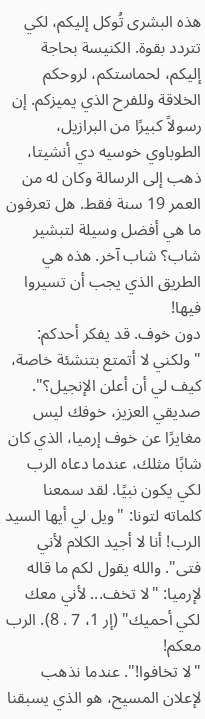هذه البشرى تُوكل إليكم، لكي تتردد بقوة. الكنيسة بحاجة إليكم، لحماستكم، لروحكم الخلاقة وللفرح الذي يميزكم. إن رسولاً كبيرًا من البرازيل، الطوباوي خوسيه دي أنشيتا، ذهب إلى الرسالة وكان له من العمر 19 سنة فقط. هل تعرفون ما هي أفضل وسيلة لتبشير شاب؟ شاب آخر. هذه هي الطريق الذي يجب أن تسيروا فيها!
دون خوف. قد يفكر أحدكم: "ولكني لا أتمتع بتنشئة خاصة، كيف لي أن أعلن الإنجيل؟". صديقي العزيز، خوفك ليس مغايرًا عن خوف إرميا، الذي كان شابًا مثلك، عندما دعاه الرب لكي يكون نبيًا. لقد سمعنا كلماته لتونا: "ويل لي أيها السيد الرب! أنا لا أجيد الكلام لأني فتى". والله يقول لكم ما قاله لإرميا: "لا تخف... لأني معك لكي أحميك" (إر 1، 7 . 8). الرب معكم!
"لا تخافوا!". عندما نذهب لإعلان المسيح، هو الذي يسبقنا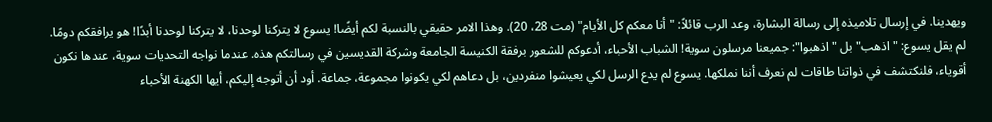ويهدينا. في إرسال تلاميذه إلى رسالة البشارة، وعد الرب قائلاً: "أنا معكم كل الأيام" (مت 28، 20). وهذا الامر حقيقي بالنسبة لكم أيضًا! يسوع لا يتركنا لوحدنا، لا يتركنا لوحدنا أبدًا! هو يرافقكم دومًا.
لم يقل يسوع: "اذهب" بل "اذهبوا": جميعنا مرسلون سوية! الشباب الأحباء، أدعوكم للشعور برفقة الكنيسة الجامعة وشركة القديسين في رسالتكم هذه. عندما نواجه التحديات سوية، عندها نكون أقوياء، فلنكتشف في ذواتنا طاقات لم نعرف أننا نملكها. يسوع لم يدع الرسل لكي يعيشوا منفردين، بل دعاهم لكي يكونوا مجموعة، جماعة. أود أن أتوجه إليكم، أيها الكهنة الأحباء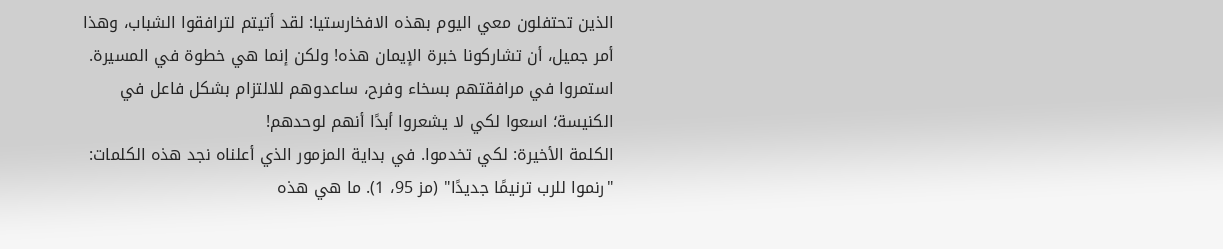الذين تحتفلون معي اليوم بهذه الافخارستيا: لقد أتيتم لترافقوا الشباب، وهذا أمر جميل، أن تشاركونا خبرة الإيمان هذه! ولكن إنما هي خطوة في المسيرة. استمروا في مرافقتهم بسخاء وفرح، ساعدوهم للالتزام بشكل فاعل في الكنيسة؛ اسعوا لكي لا يشعروا أبدًا أنهم لوحدهم!
الكلمة الأخيرة: لكي تخدموا. في بداية المزمور الذي أعلناه نجد هذه الكلمات: "رنموا للرب ترنيمًا جديدًا" (مز 95، 1). ما هي هذه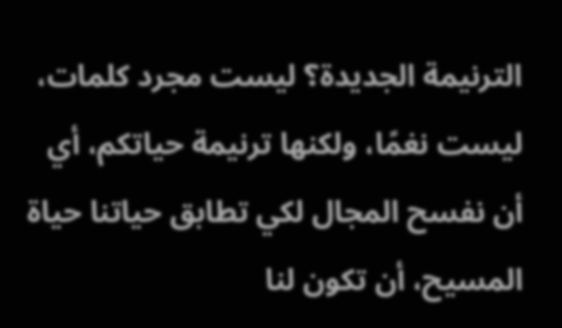الترنيمة الجديدة؟ ليست مجرد كلمات، ليست نغمًا، ولكنها ترنيمة حياتكم، أي أن نفسح المجال لكي تطابق حياتنا حياة المسيح، أن تكون لنا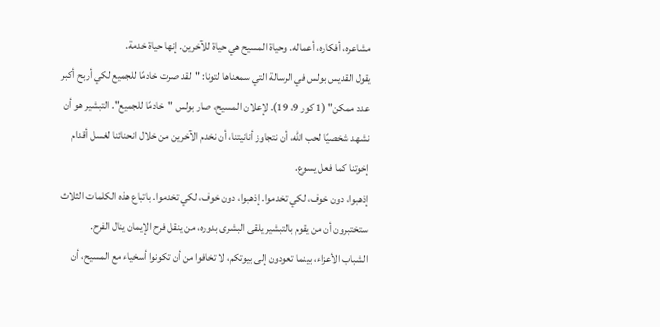مشاعره، أفكاره، أعماله. وحياة المسيح هي حياة للآخرين. إنها حياة خدمة.
يقول القديس بولس في الرسالة التي سمعناها لتونا: "لقد صرت خادمًا للجميع لكي أربح أكبر عدد ممكن" (1 كور 9، 19). لإعلان المسيح، صار بولس "خادمًا للجميع". التبشير هو أن نشهد شخصيًا لحب الله، أن نتجاوز أنانيتنا، أن نخدم الآخرين من خلال انحنائنا لغسل أقدام إخوتنا كما فعل يسوع.
إذهبوا، دون خوف، لكي تخدموا. إذهبوا، دون خوف، لكي تخدموا. باتباع هذه الكلمات الثلاث ستختبرون أن من يقوم بالتبشير يلقى البشرى بدوره، من ينقل فرح الإيمان ينال الفرح.
الشباب الأعزاء، بينما تعودون إلى بيوتكم، لا تخافوا من أن تكونوا أسخياء مع المسيح، أن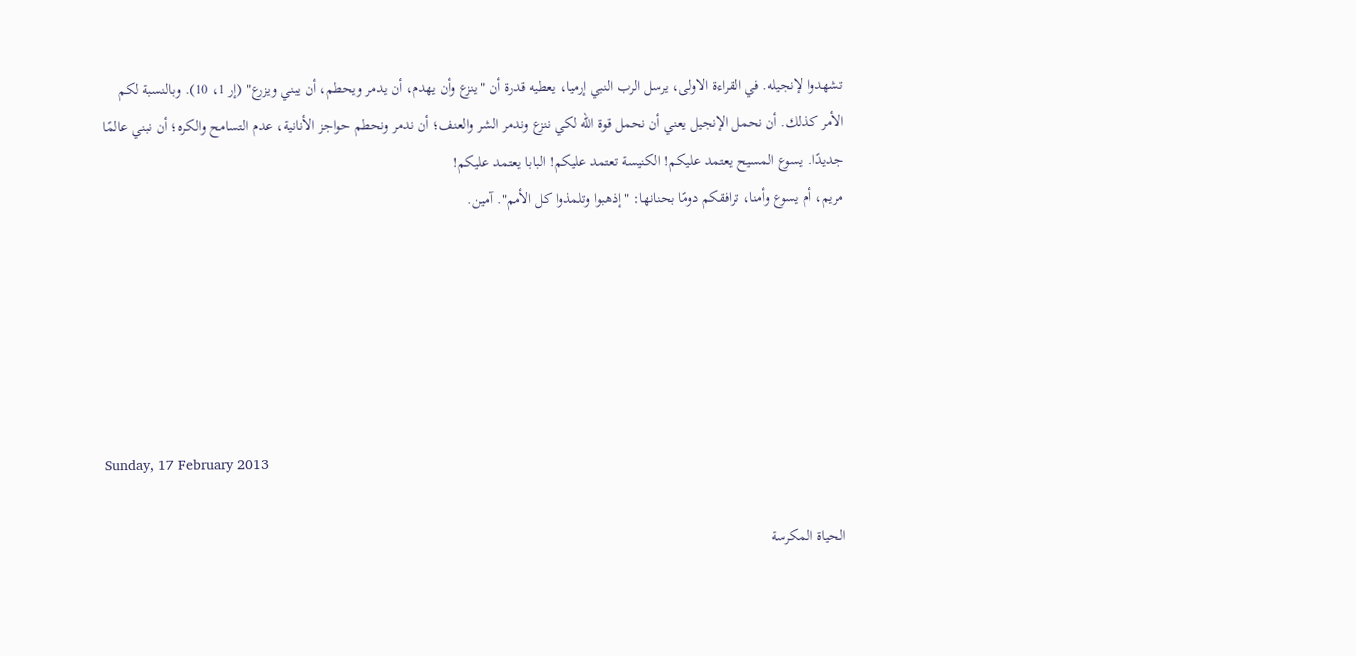تشهدوا لإنجيله. في القراءة الاولى، يرسل الرب النبي إرميا، يعطيه قدرة أن "ينزع وأن يهدم، أن يدمر ويحطم، أن يبني ويزرع" (إر 1، 10). وبالنسبة لكم الأمر كذلك. أن نحمل الإنجيل يعني أن نحمل قوة الله لكي ننزع وندمر الشر والعنف؛ أن ندمر ونحطم حواجز الأنانية، عدم التسامح والكره؛ أن نبني عالمًا جديدًا. يسوع المسيح يعتمد عليكم! الكنيسة تعتمد عليكم! البابا يعتمد عليكم!
مريم، أم يسوع وأمنا، ترافقكم دومًا بحنانها: "إذهبوا وتلمذوا كل الأمم". آمين.






Sunday, 17 February 2013

الحياة المكرسة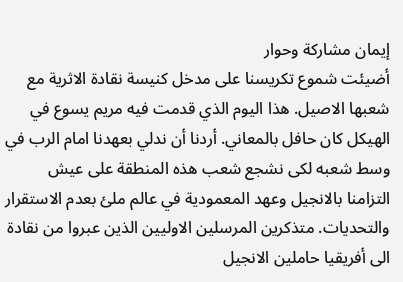إيمان مشاركة وحوار
أضيئت شموع تكريسنا على مدخل كنيسة نقادة الاثرية مع شعبها الاصيل. هذا اليوم الذي قدمت فيه مريم يسوع في الهيكل كان حافل بالمعاني. أردنا أن ندلي بعهدنا امام الرب في وسط شعبه لكى نشجع شعب هذه المنطقة على عيش التزامنا بالانجيل وعهد المعمودية في عالم ملئ بعدم الاستقرار والتحديات. متذكرين المرسلين الاوليين الذين عبروا من نقادة الى أفريقيا حاملين الانجيل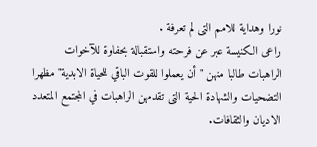نورا وهداية للامم التى لم تعرفة .
راعى الكنيسة عبر عن فرحته واستقبالة بحفاوة للآخوات الراهبات طالبا منهن " أن يعملوا للقوت الباقي للحياة الابدية" مظهرا التضحيات والشهادة الحية التى تقدمهن الراهبات في المجتمع المتعدد الاديان والثقافات.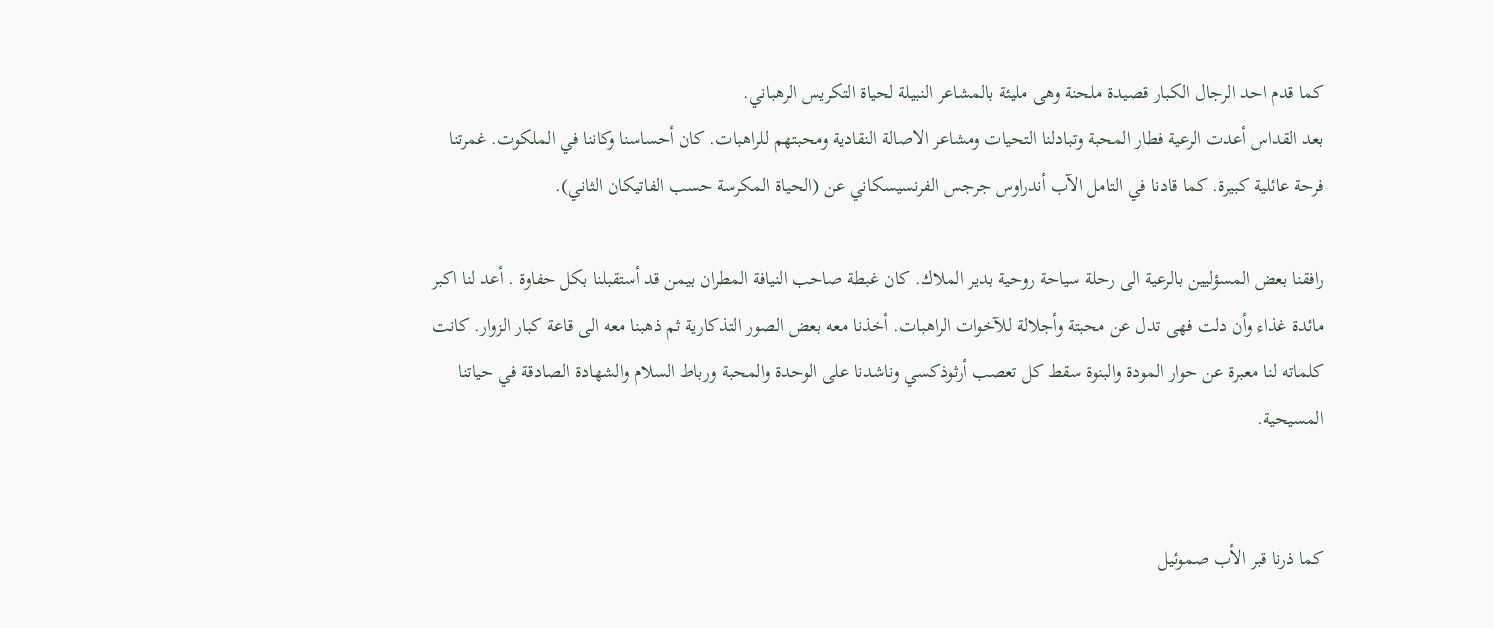كما قدم احد الرجال الكبار قصيدة ملحنة وهى مليئة بالمشاعر النبيلة لحياة التكريس الرهباني.
بعد القداس أعدت الرعية فطار المحبة وتبادلنا التحيات ومشاعر الاصالة النقادية ومحبتهم للراهبات. كان أحساسنا وكاننا في الملكوت. غمرتنا فرحة عائلية كبيرة. كما قادنا في التامل الآب أندراوس جرجس الفرنسيسكاني عن (الحياة المكرسة حسب الفاتيكان الثاني).

رافقنا بعض المسؤليين بالرعية الى رحلة سياحة روحية بدير الملاك. كان غبطة صاحب النيافة المطران بيمن قد أستقبلنا بكل حفاوة . أعد لنا اكبر مائدة غذاء وأن دلت فهى تدل عن محبتة وأجلالة للآخوات الراهبات. أخذنا معه بعض الصور التذكارية ثم ذهبنا معه الى قاعة كبار الزوار. كانت كلماته لنا معبرة عن حوار المودة والبنوة سقط كل تعصب أرثوذكسي وناشدنا على الوحدة والمحبة ورباط السلام والشهادة الصادقة في حياتنا المسيحية.


كما ذرنا قبر الأب صموئيل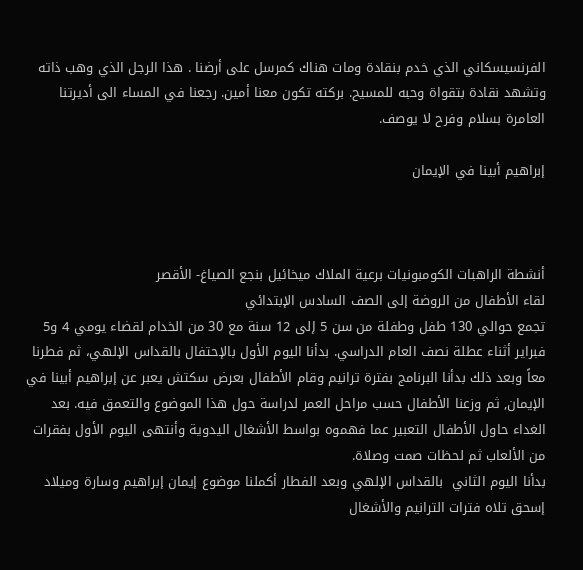الفرنسيسكاني الذي خدم بنقادة ومات هناك كمرسل على أرضنا . هذا الرجل الذي وهب ذاته وتشهد نقادة بتقواة وحبه للمسيح. بركته تكون معنا أمين. رجعنا في المساء الى أديرتنا العامرة بسلام وفرح لا يوصف.

إبراهيم أبينا في الإيمان



أنشطة الراهبات الكومبونيات برعية الملاك ميخائيل بنجع الصياغ- الأقصر
لقاء الأطفال من الروضة إلى الصف السادس الإبتدائي
تجمع حوالي 130 طفل وطفلة من سن 5 إلى 12 سنة مع 30 من الخدام لقضاء يومي 4 و5 فبراير أثناء عطلة نصف العام الدراسي. بدأنا اليوم الأول بالإحتفال بالقداس الإلهي، ثم فطرنا معاً وبعد ذلك بدأنا البرنامج بفترة ترانيم وقام الأطفال بعرض سكتش يعبر عن إبراهيم أبينا في الإيمان, ثم وزعنا الأطفال حسب مراحل العمر لدراسة حول هذا الموضوع والتعمق فيه. بعد الغداء حاول الأطفال التعبير عما فهموه بواسط الأشغال اليدوية وأنتهى اليوم الأول بفقرات من الألعاب ثم لحظات صمت وصلاة.
بدأنا اليوم الثاني  بالقداس الإلهي وبعد الفطار أكملنا موضوع إيمان إبراهيم وسارة وميلاد إسحق تلاه فترات الترانيم والأشغال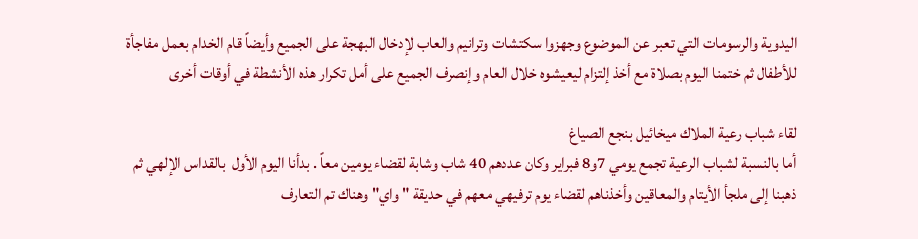اليدوية والرسومات التي تعبر عن الموضوع وجهزوا سكتشات وترانيم والعاب لإدخال البهجة على الجميع وأيضاً قام الخدام بعمل مفاجأة للأطفال ثم ختمنا اليوم بصلاة مع أخذ إلتزام ليعيشوه خلال العام وإنصرف الجميع على أمل تكرار هذه الأنشطة في أوقات أخرى

لقاء شباب رعية الملاك ميخائيل بنجع الصياغ
أما بالنسبة لشباب الرعية تجمع يومي 7و8 فبراير وكان عددهم 40 شاب وشابة لقضاء يومين معاً . بدأنا اليوم الأول  بالقداس الإلهي ثم ذهبنا إلى ملجأ الأيتام والمعاقين وأخذناهم لقضاء يوم ترفيهي معهم في حديقة " واي" وهناك تم التعارف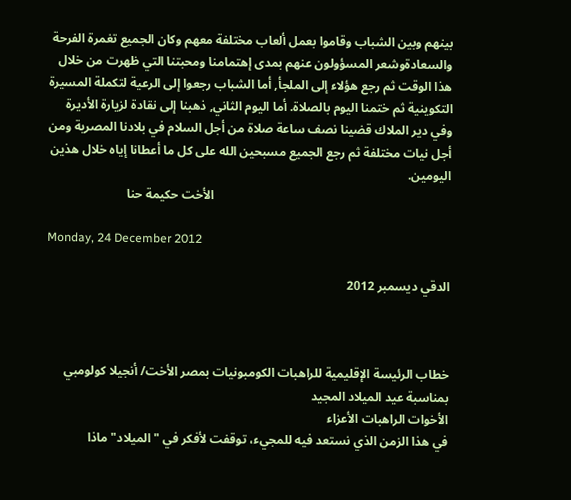بينهم وبين الشباب وقاموا بعمل ألعاب مختلفة معهم وكان الجميع تغمرة الفرحة والسعادةوشعر المسؤولون عنهم بمدى إهتمامنا ومحبتنا التي ظهرت من خلال هذا الوقت ثم رجع هؤلاء إلى الملجأ, أما الشباب رجعوا إلى الرعية لتكملة المسيرة التكوينية ثم ختمنا اليوم بالصلاة. أما اليوم الثاني, ذهبنا إلى نقادة لزيارة الأديرة وفي دير الملاك قضينا نصف ساعة صلاة من أجل السلام في بلادنا المصرية ومن أجل نيات مختلفة ثم رجع الجميع مسبحين الله على كل ما أعطانا إياه خلال هذين اليومين.
                                                                            الأخت حكيمة حنا

Monday, 24 December 2012

الدقي ديسمبر 2012



خطاب الرئيسة الإقليمية للراهبات الكومبونيات بمصر الأخت/ أنجيلا كولومبي بمناسبة عيد الميلاد المجيد
الأخوات الراهبات الأعزاء
في هذا الزمن الذي نستعد فيه للمجيء، توقفت لأفكر في " الميلاد" ماذا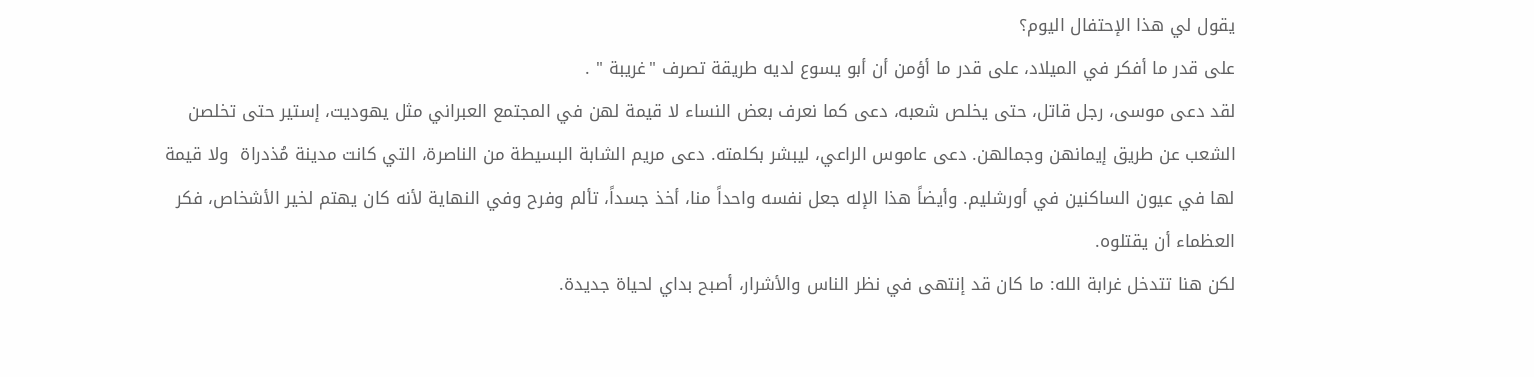يقول لي هذا الإحتفال اليوم؟
على قدر ما أفكر في الميلاد، على قدر ما أؤمن أن أبو يسوع لديه طريقة تصرف "غريبة " .
لقد دعى موسى، رجل قاتل، حتى يخلص شعبه، دعى كما نعرف بعض النساء لا قيمة لهن في المجتمع العبراني مثل يهوديت، إستير حتى تخلصن الشعب عن طريق إيمانهن وجمالهن. دعى عاموس الراعي، ليبشر بكلمته. دعى مريم الشابة البسيطة من الناصرة، التي كانت مدينة مُذدراة  ولا قيمة لها في عيون الساكنين في أورشليم. وأيضاً هذا الإله جعل نفسه واحداً منا، أخذ جسداً، تألم وفرح وفي النهاية لأنه كان يهتم لخير الأشخاص، فكر العظماء أن يقتلوه.
لكن هنا تتدخل غرابة الله: ما كان قد إنتهى في نظر الناس والأشرار، أصبح بداي لحياة جديدة.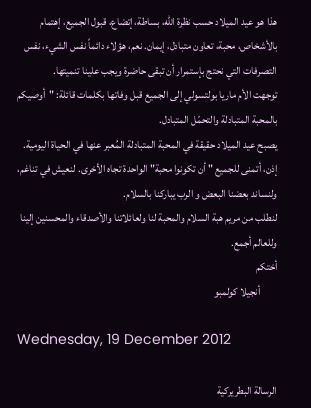هذا هو عيد الميلاد حسب نظرة الله، بساطة، إتضاع، قبول الجميع، إهتمام بالأشخاص، محبة، تعاون متبادل، إيمان. نعم، هؤلاء دائماً نفس الشيء، نفس التصرفات التي نحتج بإستمرار أن تبقى حاضرة ويجب علينا تنميتها.
توجهت الأم ماريا بولتسولي إلى الجميع قبل وفاتها بكلمات قائلة: "أوصيكم بالمحبة المتبادلة والتحمّل المتبادل.
يصبح عيد الميلاد حقيقة في المحبة المتبادلة المُعبر عنها في الحياة اليومية.
إذن، أتمنى للجميع " أن تكونوا محبة" الواحدة تجاه الأخرى. لنعيش في تناغم، ولنساند بعضنا البعض و الرب يباركنا بالسلام.
لنطلب من مريم هبة السلام والمحبة لنا ولعائلاتنا والأصدقاء والمحسنين إلينا وللعالم أجمع.
أختكم
        أنجيلا كولمبو

Wednesday, 19 December 2012

الرسالة البطريركية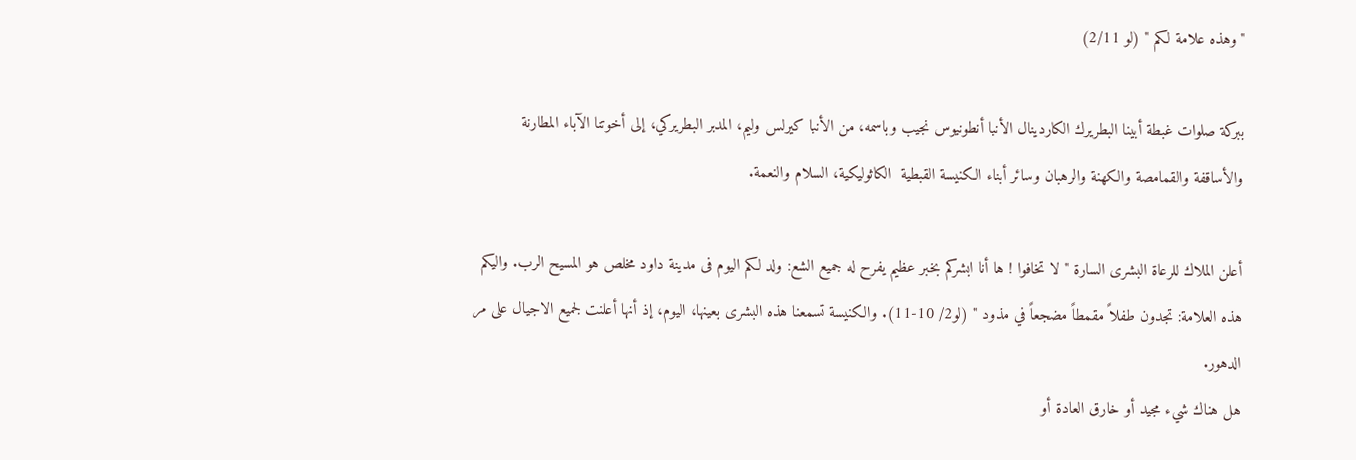"وهذه علامة لكم " (لو 2/11)

ببركة صلوات غبطة أبينا البطريرك الكاردينال الأنبا أنطونيوس نجيب وباسمه، من الأنبا كيرلس وليم، المدبر البطريركي، إلى أخوتنا الآباء المطارنة والأساقفة والقمامصة والكهنة والرهبان وسائر أبناء الكنيسة القبطية  الكاثوليكية، السلام والنعمة.

أعلن الملاك للرعاة البشرى السارة " لا تخافوا ! ها أنا ابشركم بخبر عظيم يفرح له جميع الشع: ولد لكم اليوم فى مدينة داود مخلص هو المسيح الرب. واليكم هذه العلامة: تجدون طفلاً مقمطاً مضجعاً في مذود " (لو2/ 10-11). والكنيسة تسمعنا هذه البشرى بعينها، اليوم، إذ أنها أعلنت لجميع الاجيال على مر الدهور.
هل هناك شيء مجيد أو خارق العادة أو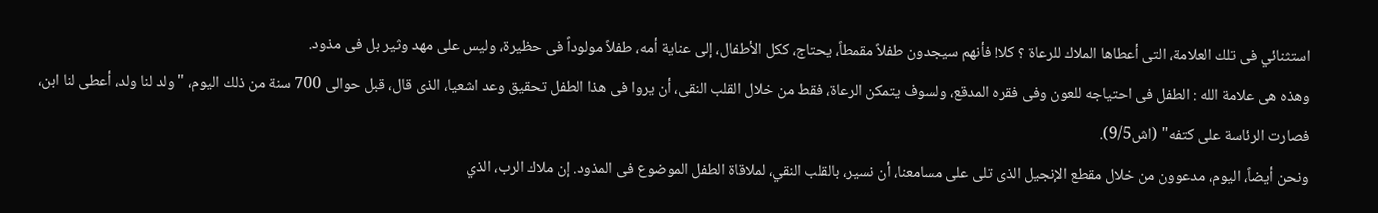استثنائي فى تلك العلامة، التى أعطاها الملاك للرعاة ؟ كلا! فأنهم سيجدون طفلاً مقمطاً، يحتاج، ككل الأطفال، إلى عناية أمه، طفلاً مولوداً فى حظيرة، وليس على مهد وثير بل فى مذود.
وهذه هى علامة الله : الطفل فى احتياجه للعون وفى فقره المدقع، ولسوف يتمكن الرعاة، فقط من خلال القلب النقى، أن يروا فى هذا الطفل تحقيق وعد اشعيا، الذى قال، قبل حوالى 700 سنة من ذلك اليوم، "ولد لنا ولد، أعطى لنا ابن، فصارت الرئاسة على كتفه" (اش9/5).
ونحن أيضاً، اليوم، مدعوون من خلال مقطع الإنجيل الذى تلى على مسامعنا، أن نسير، بالقلب النقي، لملاقاة الطفل الموضوع فى المذود. إن ملاك الرب، الذي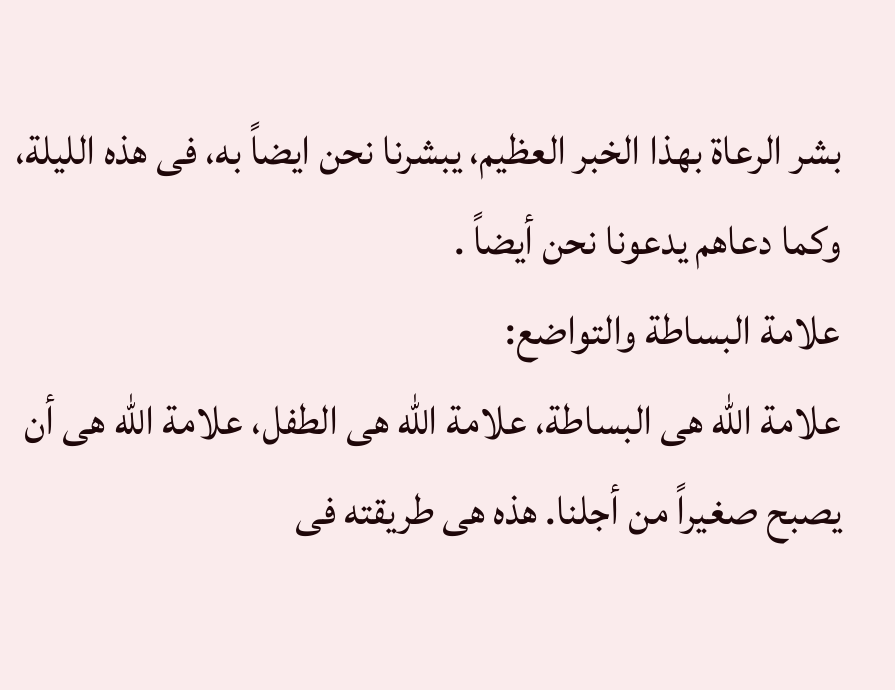بشر الرعاة بهذا الخبر العظيم، يبشرنا نحن ايضاً به، فى هذه الليلة، وكما دعاهم يدعونا نحن أيضاً .
علامة البساطة والتواضع:
علامة الله هى البساطة، علامة الله هى الطفل، علامة الله هى أن يصبح صغيراً من أجلنا. هذه هى طريقته فى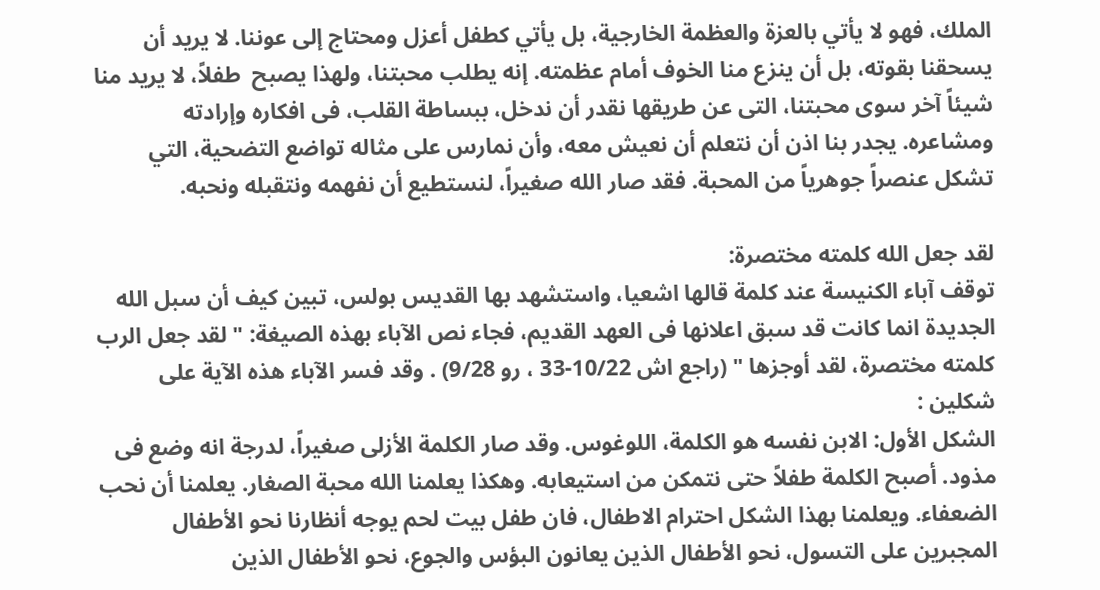الملك، فهو لا يأتي بالعزة والعظمة الخارجية، بل يأتي كطفل أعزل ومحتاج إلى عوننا. لا يريد أن يسحقنا بقوته، بل أن ينزع منا الخوف أمام عظمته. إنه يطلب محبتنا، ولهذا يصبح  طفلاً، لا يريد منا شيئاً آخر سوى محبتنا، التى عن طريقها نقدر أن ندخل، ببساطة القلب، فى افكاره وإرادته ومشاعره. يجدر بنا اذن أن نتعلم أن نعيش معه، وأن نمارس على مثاله تواضع التضحية، التي تشكل عنصراً جوهرياً من المحبة. فقد صار الله صغيراً، لنستطيع أن نفهمه ونتقبله ونحبه.

لقد جعل الله كلمته مختصرة:
توقف آباء الكنيسة عند كلمة قالها اشعيا، واستشهد بها القديس بولس، تبين كيف أن سبل الله الجديدة انما كانت قد سبق اعلانها فى العهد القديم، فجاء نص الآباء بهذه الصيغة: " لقد جعل الرب كلمته مختصرة، لقد أوجزها " (راجع اش 10/22-33 ، رو 9/28) . وقد فسر الآباء هذه الآية على شكلين :
الشكل الأول: الابن نفسه هو الكلمة، اللوغوس. وقد صار الكلمة الأزلى صغيراً، لدرجة انه وضع فى مذود. أصبح الكلمة طفلاً حتى نتمكن من استيعابه. وهكذا يعلمنا الله محبة الصغار. يعلمنا أن نحب الضعفاء. ويعلمنا بهذا الشكل احترام الاطفال، فان طفل بيت لحم يوجه أنظارنا نحو الأطفال المجبرين على التسول، نحو الأطفال الذين يعانون البؤس والجوع، نحو الأطفال الذين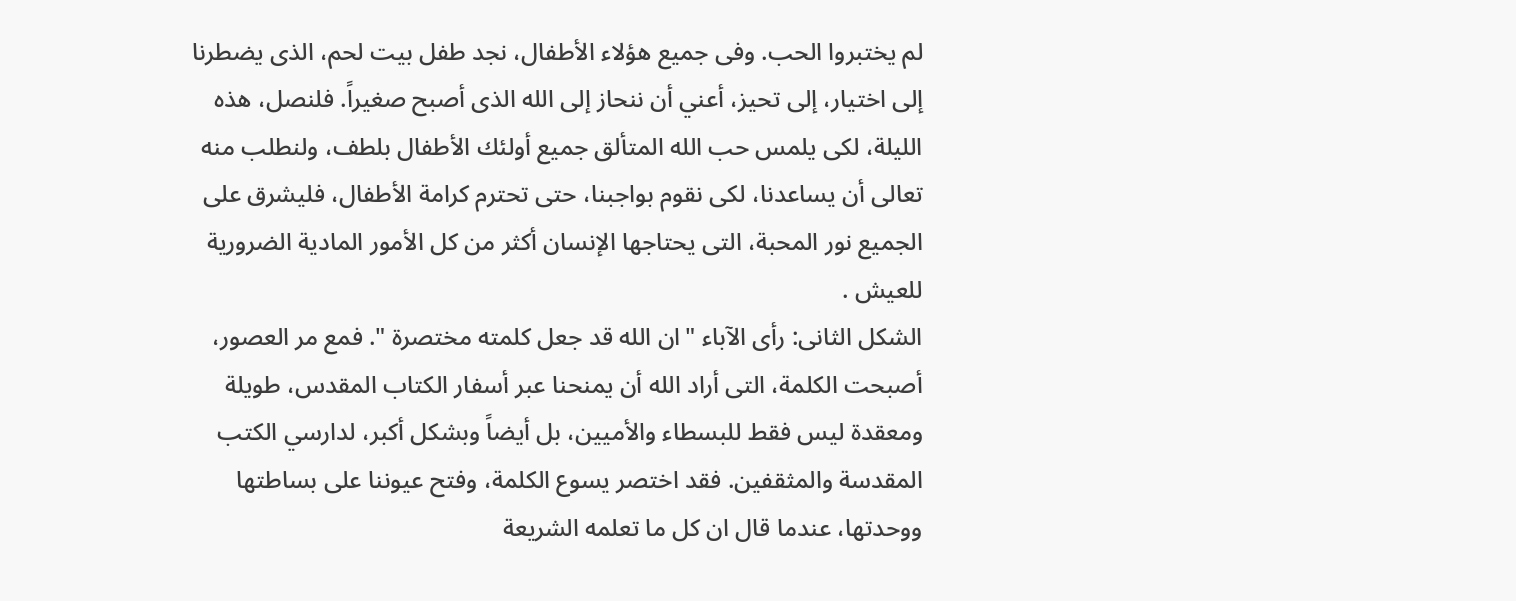لم يختبروا الحب. وفى جميع هؤلاء الأطفال، نجد طفل بيت لحم، الذى يضطرنا إلى اختيار، إلى تحيز، أعني أن ننحاز إلى الله الذى أصبح صغيراً. فلنصل، هذه الليلة، لكى يلمس حب الله المتألق جميع أولئك الأطفال بلطف، ولنطلب منه تعالى أن يساعدنا، لكى نقوم بواجبنا، حتى تحترم كرامة الأطفال، فليشرق على الجميع نور المحبة، التى يحتاجها الإنسان أكثر من كل الأمور المادية الضرورية للعيش .
الشكل الثانى: رأى الآباء "ان الله قد جعل كلمته مختصرة ". فمع مر العصور، أصبحت الكلمة، التى أراد الله أن يمنحنا عبر أسفار الكتاب المقدس، طويلة ومعقدة ليس فقط للبسطاء والأميين، بل أيضاً وبشكل أكبر، لدارسي الكتب المقدسة والمثقفين. فقد اختصر يسوع الكلمة، وفتح عيوننا على بساطتها ووحدتها، عندما قال ان كل ما تعلمه الشريعة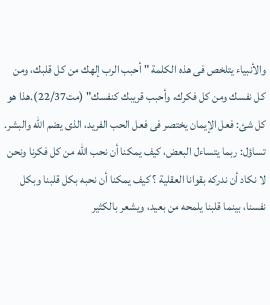والأنبياء يتلخص فى هذه الكلمة " أحبب الرب إلهك من كل قلبك، ومن كل نفسك ومن كل فكرك، وأحبب قريبك كنفسك" (مت22/37).هذا هو كل شئ: فعل الإيمان يختصر فى فعل الحب الفريد، الذى يضم الله والبشر.
تساؤل: ربما يتساءل البعض، كيف يمكنا أن نحب الله من كل فكرنا ونحن لا نكاد أن ندركه بقوانا العقلية ؟ كيف يمكنا أن نحبه بكل قلبنا وبكل نفسنا، بينما قلبنا يلمحه من بعيد، ويشعر بالكثير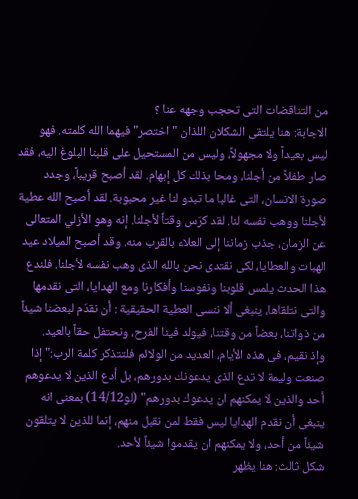من التناقضات التى تحجب وجهه عنا ؟
الاجابة: هنا يلتقى الشكلان اللذان "اختصر" فيهما الله كلمته. فهو ليس بعيداً ولا مجهولاً، وليس من المستحيل على قلبنا البلوغ اليه، فقد صار طفلاً من أجلنا، ومحا بذلك كل إبهام. لقد أصبح قريباً، وجدد صورة الانسان، التى غالبا ما تبدو لنا غير محبوبة. لقد أصبح الله عطية لأجلنا ووهب نفسه لنا. لقد كرّس وقتاً لأجلنا. إنه وهو الأزلي المتعالى عن الزمان، جذب زماننا إلى العلاء بالقرب منه. وقد أصبح الميلاد عيد الهبات والعطايا، لكى نقتدى نحن بالله الذى وهب نفسه لأجلنا. فلندع هذا الحدث يلمس قلوبنا ونفوسنا وأفكارنا ومع الهدايا، التى نقدمها والتى نتلقاها، ينبغى ألا ننسى العطية الحقيقية : أن نقدّم لبعضنا شيئاً من ذواتنا، بعضاً من وقتنا، فيولد فينا الفرح، ونحتفل حقاً بالعيد.
وإذ نقيم، فى هذه الأيام، العديد من الولائم فلتتذكر كلمة الرب:" إذا صنعت وليمة لا تدع الذى يدعونك بدورهم، بل أدع الذين لا يدعوهم أحد والذين لا يمكنهم ان يدعوك بدورهم" (لو14/12) بمعنى انه ينبغى أن نقدم الهدايا ليس فقط لمن نقبل منهم، إنما للذين لا يتلقون شيئاً من أحد، ولا يمكنهم ان يقدموا شيئاً لأحد.
شكل ثالث: هنا يظهر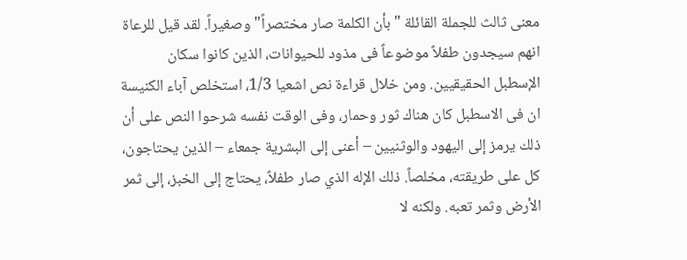معنى ثالث للجملة القائلة "بأن الكلمة صار مختصراً" وصغيراً. لقد قيل للرعاة انهم سيجدون طفلاً موضوعاً فى مذود للحيوانات، الذين كانوا سكان الإسطبل الحقيقيين. ومن خلال قراءة نص اشعيا 1/3، استخلص آباء الكنيسة ان فى الاسطبل كان هناك ثور وحمار، وفى الوقت نفسه شرحوا النص على أن ذلك يرمز إلى اليهود والوثنيين – أعنى إلى البشرية جمعاء – الذين يحتاجون، كل على طريقته، مخلصاً. ذلك الإله الذي صار طفلاً، يحتاج إلى الخبز، إلى ثمر الأرض وثمر تعبه. ولكنه لا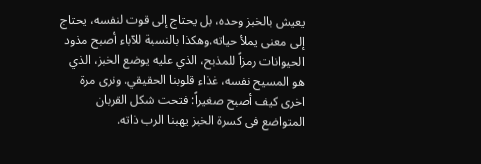يعيش بالخبز وحده، بل يحتاج إلى قوت لنفسه، يحتاج إلى معنى يملأ حياته.وهكذا بالنسبة للآباء أصبح مذود الحيوانات رمزاً للمذبح، الذي عليه يوضع الخبز، الذي هو المسيح نفسه، غذاء قلوبنا الحقيقي. ونرى مرة اخرى كيف أصبح صغيراً: فتحت شكل القربان المتواضع فى كسرة الخبز يهبنا الرب ذاته.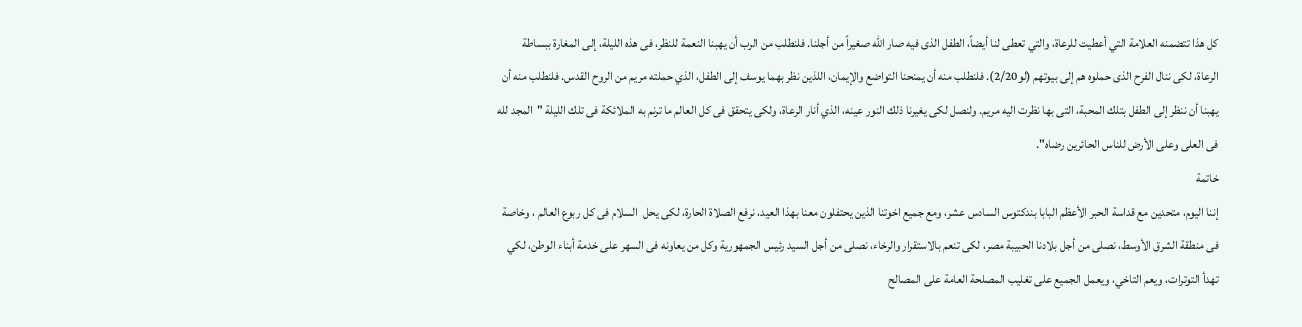كل هذا تتضمنه العلامة التي أعطيت للرعاة، والتي تعطى لنا أيضاً، الطفل الذى فيه صار الله صغيراً من أجلنا. فلنطلب من الرب أن يهبنا النعمة للنظر، فى هذه الليلة، إلى المغارة ببساطة الرعاة، لكى ننال الفرح الذى حملوه هم إلى بيوتهم (لو2/20). فلنطلب منه أن يمنحنا التواضع والإيمان، اللذين نظر بهما يوسف إلى الطفل، الذي حملته مريم من الروح القدس. فلنطلب منه أن يهبنا أن ننظر إلى الطفل بتلك المحبة، التى بها نظرت اليه مريم. ولنصل لكى يغيرنا ذلك النور عينه، الذي أنار الرعاة، ولكى يتحقق فى كل العالم ما ترنم به الملائكة فى تلك الليلة "المجد لله فى العلى وعلى الأرض للناس الحائرين رضاه".
خاتمة
إننا اليوم، متحدين مع قداسة الحبر الأعظم البابا بندكتوس السادس عشر، ومع جميع اخوتنا الذين يحتفلون معنا بهذا العيد، نرفع الصلاة الحارة، لكى يحل  السلام فى كل ربوع العالم ، وخاصة فى منطقة الشرق الأوسط، نصلى من أجل بلادنا الحبيبة مصر، لكى تنعم بالاستقرار والرخاء، نصلى من أجل السيد رئيس الجمهورية وكل من يعاونه فى السهر على خدمة أبناء الوطن، لكي تهدأ التوترات، ويعم التاخي، ويعمل الجميع على تغليب المصلحة العامة على المصالح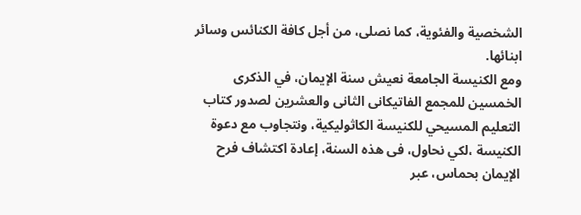الشخصية والفئوية، كما نصلى، من أجل كافة الكنائس وسائر ابنائها.
ومع الكنيسة الجامعة نعيش سنة الإيمان، في الذكرى الخمسين للمجمع الفاتيكانى الثانى والعشرين لصدور كتاب التعليم المسيحي للكنيسة الكاثوليكية، ونتجاوب مع دعوة الكنيسة ،لكي نحاول، فى هذه السنة، إعادة اكتشاف فرح الإيمان بحماس، عبر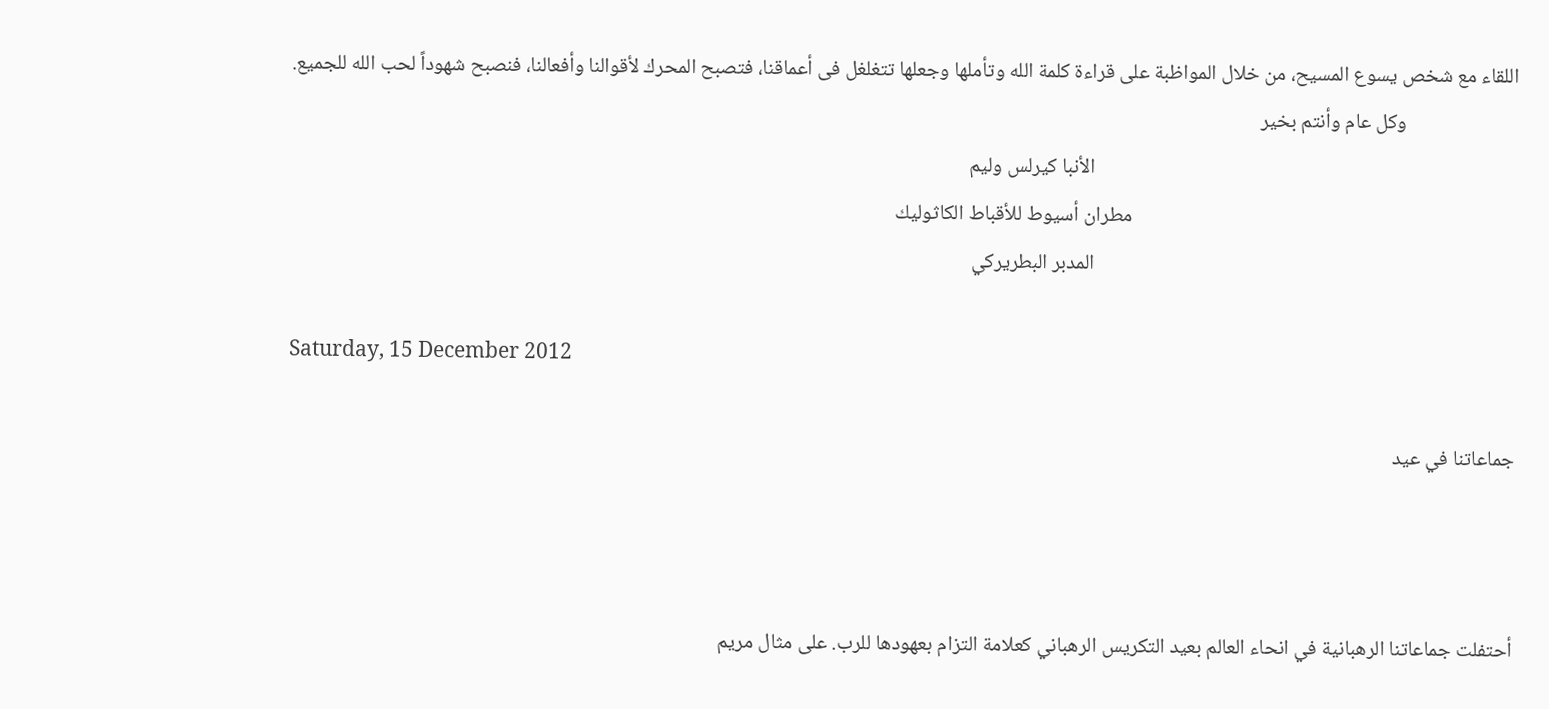اللقاء مع شخص يسوع المسيح، من خلال المواظبة على قراءة كلمة الله وتأملها وجعلها تتغلغل فى أعماقنا، فتصبح المحرك لأقوالنا وأفعالنا، فنصبح شهوداً لحب الله للجميع.
                        وكل عام وأنتم بخير
                                                                                           الأنبا كيرلس وليم
                                                                                   مطران أسيوط للأقباط الكاثوليك
                                                                                           المدبر البطريركي

Saturday, 15 December 2012

جماعاتنا في عيد



أحتفلت جماعاتنا الرهبانية في انحاء العالم بعيد التكريس الرهباني كعلامة التزام بعهودها للرب. على مثال مريم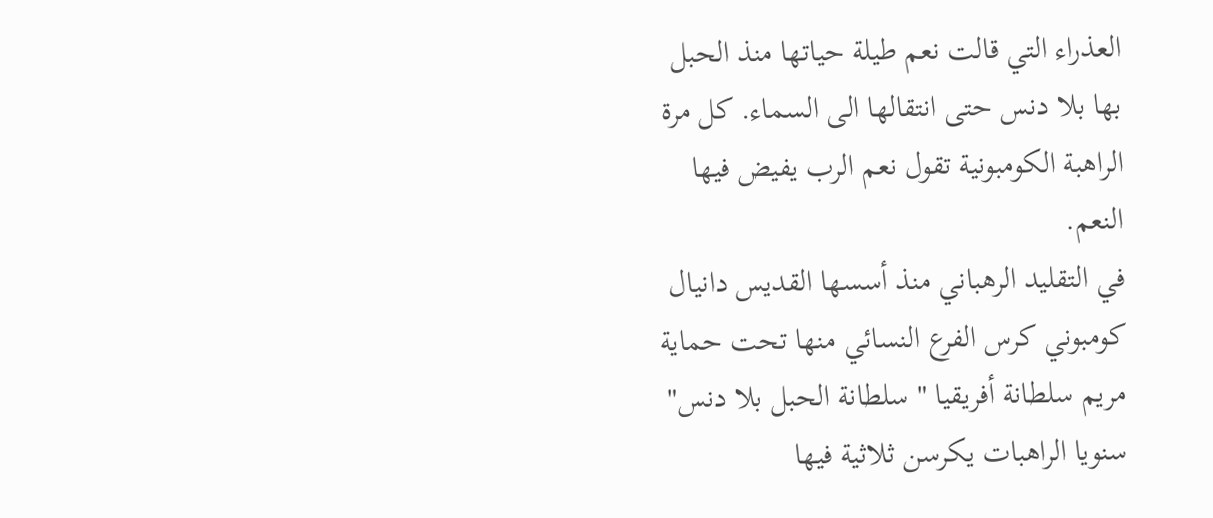العذراء التي قالت نعم طيلة حياتها منذ الحبل بها بلا دنس حتى انتقالها الى السماء. كل مرة الراهبة الكومبونية تقول نعم الرب يفيض فيها النعم.
في التقليد الرهباني منذ أسسها القديس دانيال كومبوني كرس الفرع النسائي منها تحت حماية مريم سلطانة أفريقيا " سلطانة الحبل بلا دنس" سنويا الراهبات يكرسن ثلاثية فيها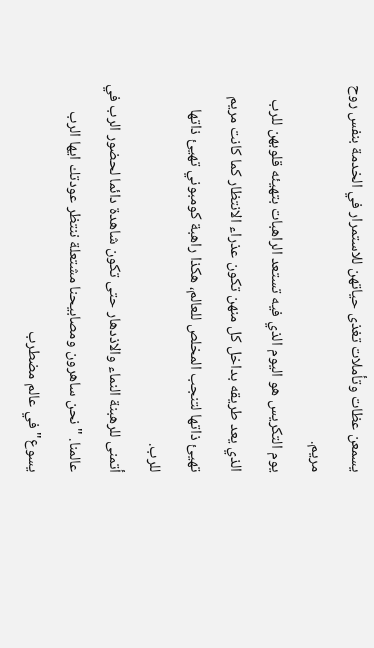يسمعن عظات وتأملات تغذى حياتهن للاستمرار في الخدمة بنفس روح مريم.
يوم التكريس هو اليوم الذي فيه تستعد الراهبات بتهيئه قلوبهن للرب الذي يعد طريقه بداخل كل منهن تكون عذراء الانتظار كما كانت مريم تهيئ ذاتها لتنجب المخلص للعالم، هكذا راهبة كومبوني تهيئ ذاتها للرب.
أتمنى للرهبنة النماء والاذدهار حتى تكون شاهدة دائما لحضور الرب في عالمنا. "نحن ساهرون ومصابيحنا مشتعلة ننتظر عودتك ايها الرب يسوع" في عالم مضطرب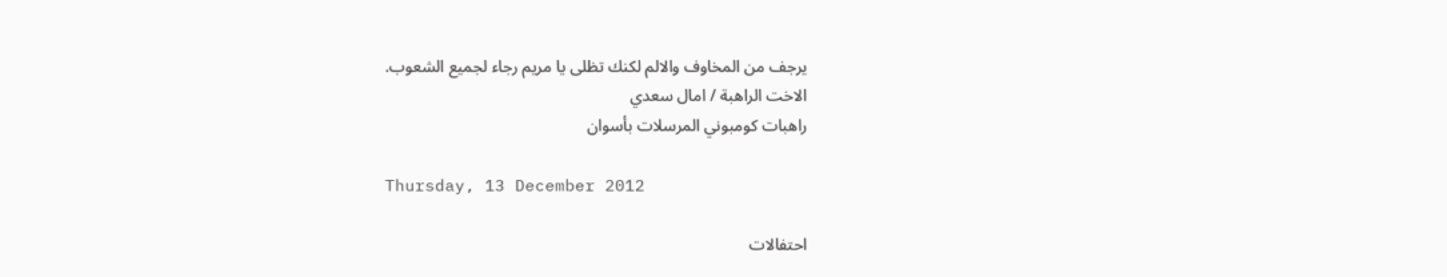يرجف من المخاوف والالم لكنك تظلى يا مريم رجاء لجميع الشعوب.
الاخت الراهبة / امال سعدي
راهبات كومبوني المرسلات بأسوان

Thursday, 13 December 2012

احتفالات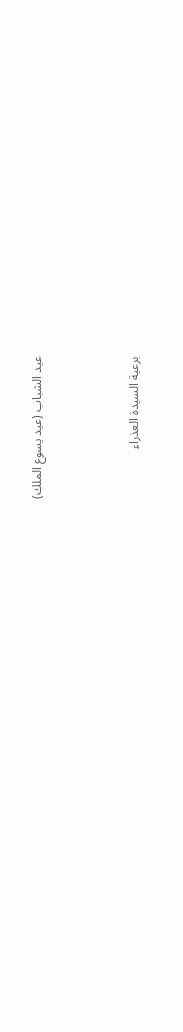عيد الشباب (عيد يسوع الملك)



برعية السيدة العذراء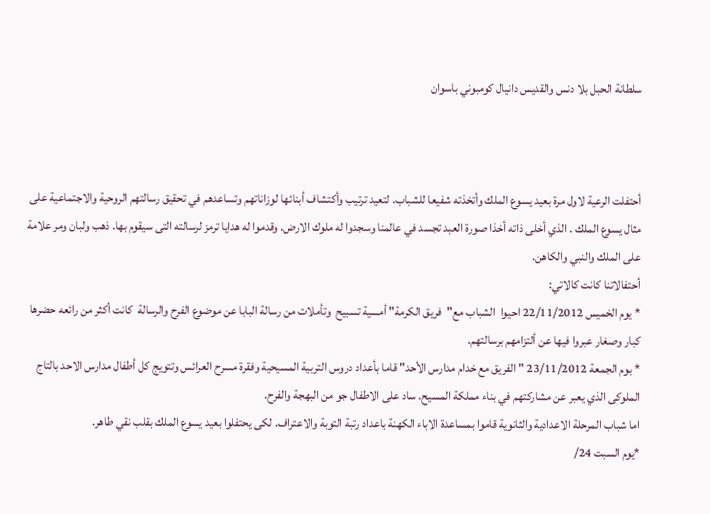سلطانة الحبل بلا دنس والقديس دانيال كومبوني باسوان



أحتفلت الرعية لاول مرة بعيد يسوع الملك وأتخذته شفيعا للشباب. لتعيد ترتيب وأكتشاف أبنائها لوزاناتهم وتساعدهم في تحقيق رسالتهم الروحية والاجتماعية على مثال يسوع الملك . الذي أخلى ذاته أخذا صورة العبد تجسد في عالمنا وسجدوا له ملوك الارض. وقدموا له هدايا ترمز لرسالته التى سيقوم بها. ذهب ولبان ومر علامة على الملك والنبي والكاهن.
أحتفالاتنا كانت كالاتي:
* يوم الخميس 22/11/2012 احيوا  الشباب مع"فريق الكرمة" أمسية تسبيح  وتأملات من رسالة البابا عن موضوع الفرح والرسالة  كانت أكثر من رائعه حضرها كبار وصغار عبروا فيها عن ألتزامهم برسالتهم.
* بوم الجمعة 23/11/2012 " الفريق مع خدام مدارس الأحد" قاما بأعداد دروس التربية المسيحية وفقرة مسرح العرائس وتتويج كل أطفال مدارس الاحد بالتاج الملوكى الذي يعبر عن مشاركتهم في بناء مملكة المسيح. ساد على الاطفال جو من البهجة والفرح.
اما شباب المرحلة الاعدادية والثانوية قاموا بمساعدة الاباء الكهنة باعداد رتبة التوبة والاعتراف. لكى يحتفلوا بعيد يسوع الملك بقلب نقي طاهر.
*يوم السبت 24/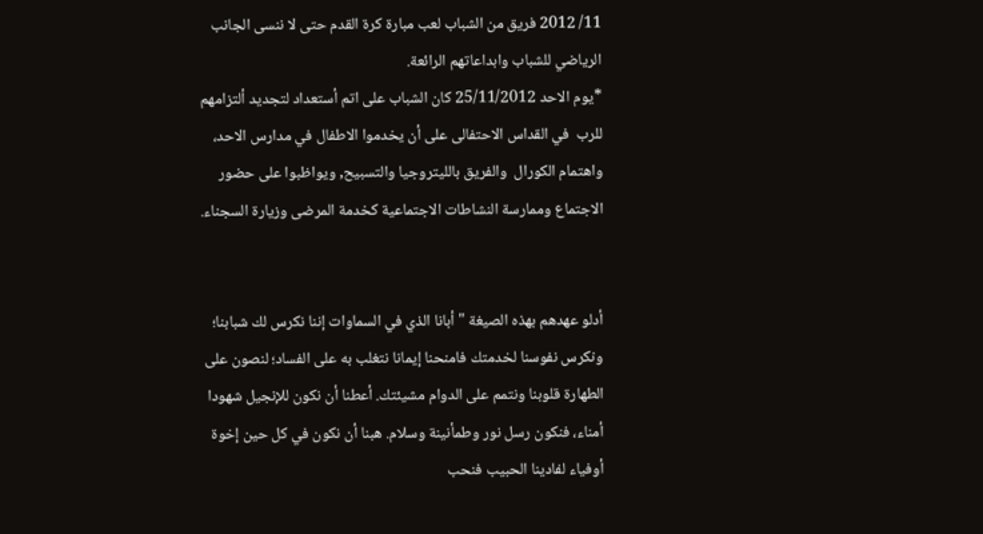11/ 2012 فريق من الشباب لعب مبارة كرة القدم حتى لا ننسى الجانب الرياضي للشباب وابداعاتهم الرائعة.
*يوم الاحد 25/11/2012 كان الشباب على اتم أستعداد لتجديد ألتزامهم للرب  في القداس الاحتفالى على أن يخدموا الاطفال في مدارس الاحد، واهتمام الكورال  والفريق بالليتروجيا والتسبيح, ويواظبوا على حضور الاجتماع وممارسة النشاطات الاجتماعية كخدمة المرضى وزيارة السجناء.


أدلو عهدهم بهذه الصيغة " أبانا الذي في السماوات إننا نكرس لك شبابنا؛ ونكرس نفوسنا لخدمتك فامنحنا إيمانا نتغلب به على الفساد؛ لنصون على الطهارة قلوبنا ونتمم على الدوام مشيئتك. أعطنا أن نكون للإنجيل شهودا أمناء، فنكون رسل نور وطمأنينة وسلام. هبنا أن نكون في كل حين إخوة أوفياء لفادينا الحبيب فنحب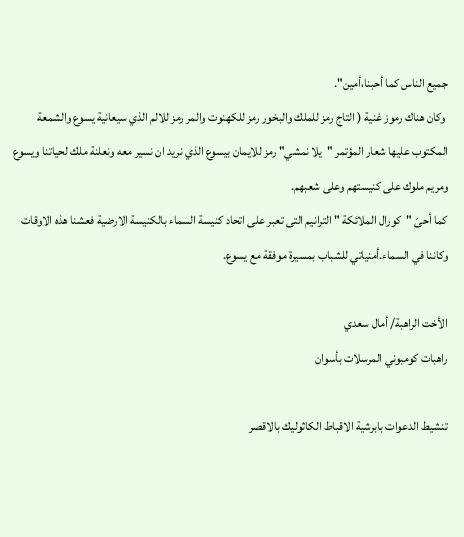جميع الناس كما أحبنا،أمين".
 وكان هناك رموز غنية ( التاج رمز للملك والبخور رمز للكهنوت والمر رمز للالم الذي سيعانية يسوع والشمعة المكتوب عليها شعار المؤتمر "يلا نمشي" رمز للايمان بيسوع الذي نريد ان نسير معه ونعلنة ملك لحياتنا ويسوع ومريم ملوك على كنيستهم وعلى شعبهم.
كما أحىّ "كورال الملائكة " الترانيم التى تعبر على اتحاد كنيسة السماء بالكنيسة الارضية فعشنا هذه الاوقات وكاننا في السماء.أمنياتي للشباب بمسيرة موفقة مع يسوع.

الأخت الراهبة/ أمال سعدي
راهبات كومبوني المرسلات بأسوان

تنشيط الدعوات بابرشية الاقباط الكاثوليك بالاقصر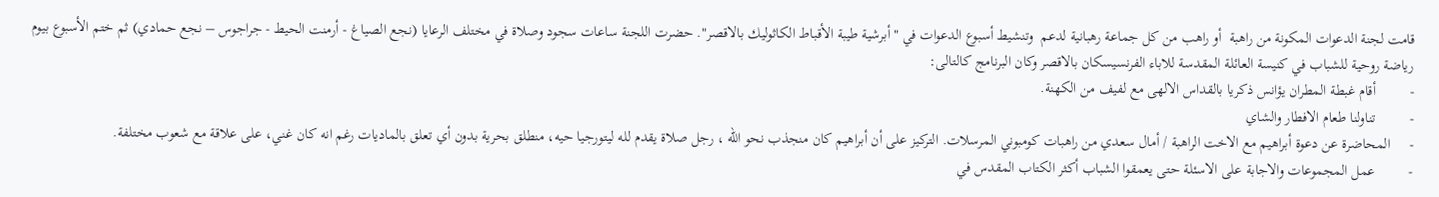قامت لجنة الدعوات المكونة من راهبة  أو راهب من كل جماعة رهبانية لدعم  وتنشيط أسبوع الدعوات في "أبرشية طيبة الأقباط الكاثوليك بالاقصر". حضرت اللجنة ساعات سجود وصلاة في مختلف الرعايا (نجع الصياغ - أرمنت الحيط - جراجوس – نجع حمادي) ثم ختم الأسبوع بيوم رياضة روحية للشباب في كنيسة العائلة المقدسة للاباء الفرنسيسكان بالاقصر وكان البرنامج كالتالى:
-         أقام غبطة المطران يؤانس ذكريا بالقداس الالهى مع لفيف من الكهنة.
-         تناولنا طعام الافطار والشاي
-     المحاضرة عن دعوة أبراهيم مع الاخت الراهبة / أمال سعدي من راهبات كومبوني المرسلات. التركيز على أن أبراهيم كان منجذب نحو الله ، رجل صلاة يقدم لله ليتورجيا حيه، منطلق بحرية بدون أي تعلق بالماديات رغم انه كان غني، على علاقة مع شعوب مختلفة.
-         عمل المجموعات والاجابة على الاسئلة حتى يعمقوا الشباب أكثر الكتاب المقدس في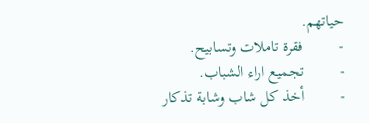حياتهم.
-         فقرة تاملات وتسابيح.
-         تجميع اراء الشباب.
-         أخذ كل شاب وشابة تذكار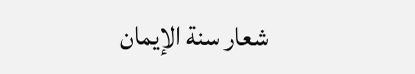شعار سنة الإيمان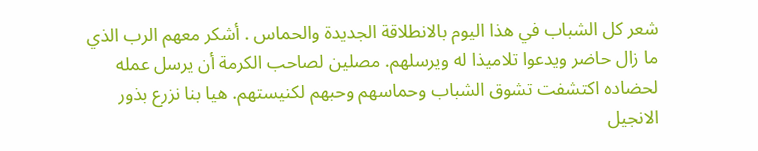شعر كل الشباب في هذا اليوم بالانطلاقة الجديدة والحماس . أشكر معهم الرب الذي ما زال حاضر ويدعوا تلاميذا له ويرسلهم. مصلين لصاحب الكرمة أن يرسل عمله لحضاده اكتشفت تشوق الشباب وحماسهم وحبهم لكنيستهم. هيا بنا نزرع بذور الانجيل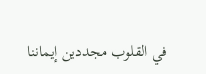في القلوب مجددين إيماننا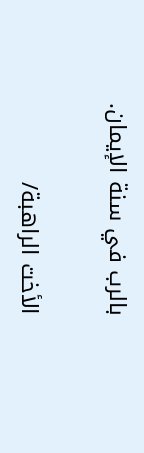بالرب في سنة الإيمان.

الأخت الراهبة/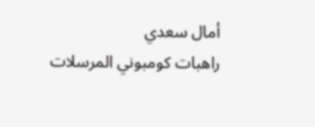أمال سعدي
راهبات كومبوني المرسلات